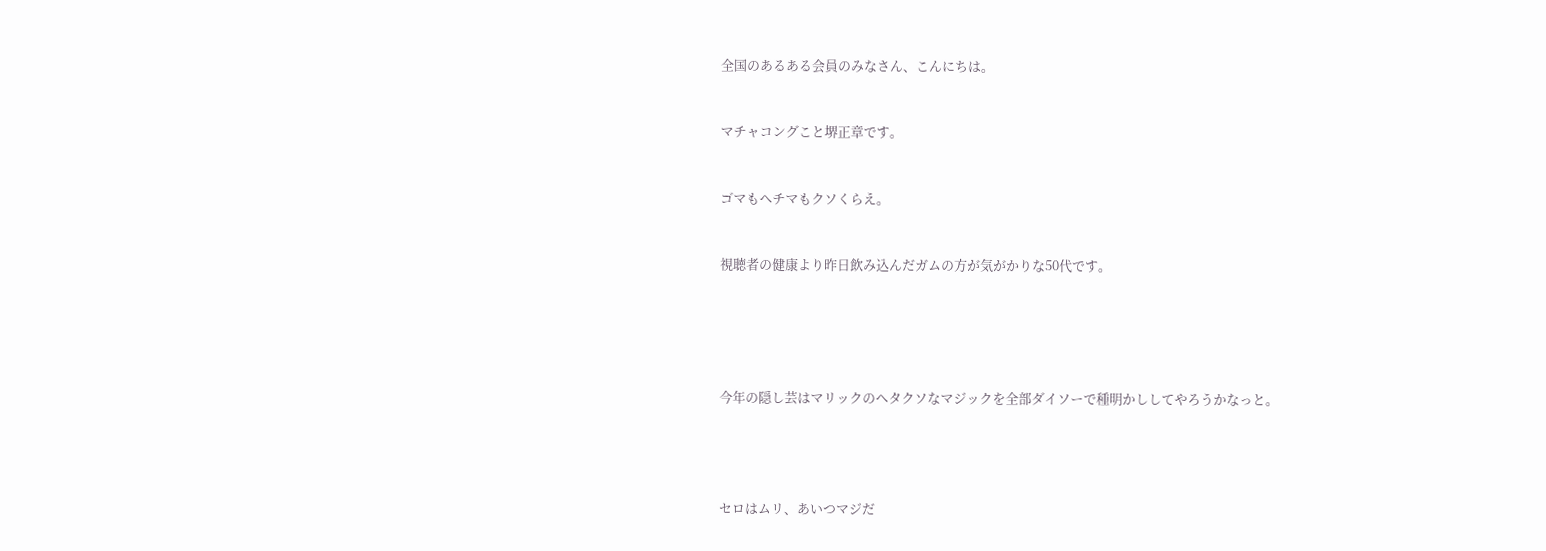全国のあるある会員のみなさん、こんにちは。


マチャコングこと堺正章です。


ゴマもヘチマもクソくらえ。


視聴者の健康より昨日飲み込んだガムの方が気がかりな50代です。





今年の隠し芸はマリックのヘタクソなマジックを全部ダイソーで種明かししてやろうかなっと。




セロはムリ、あいつマジだ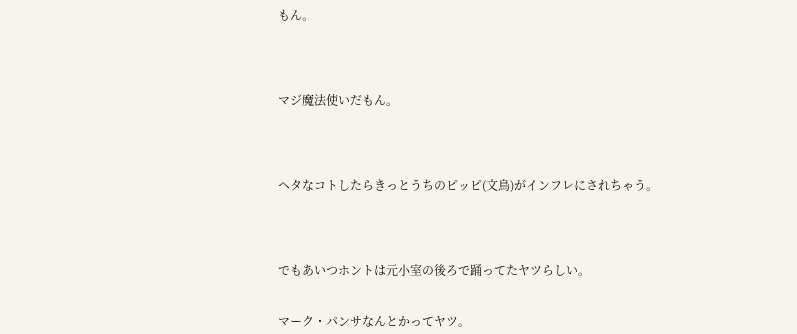もん。




マジ魔法使いだもん。




ヘタなコトしたらきっとうちのピッピ(文鳥)がインフレにされちゃう。




でもあいつホントは元小室の後ろで踊ってたヤツらしい。


マーク・パンサなんとかってヤツ。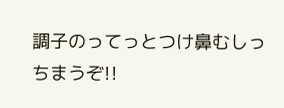調子のってっとつけ鼻むしっちまうぞ!!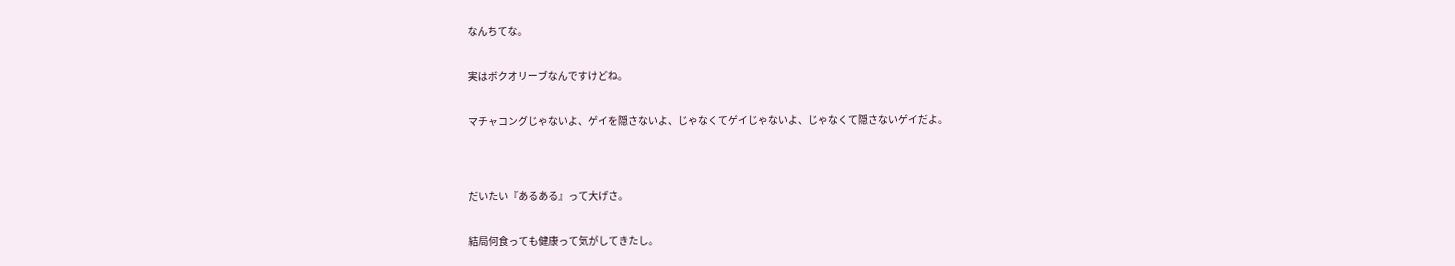なんちてな。


実はボクオリーブなんですけどね。


マチャコングじゃないよ、ゲイを隠さないよ、じゃなくてゲイじゃないよ、じゃなくて隠さないゲイだよ。




だいたい『あるある』って大げさ。


結局何食っても健康って気がしてきたし。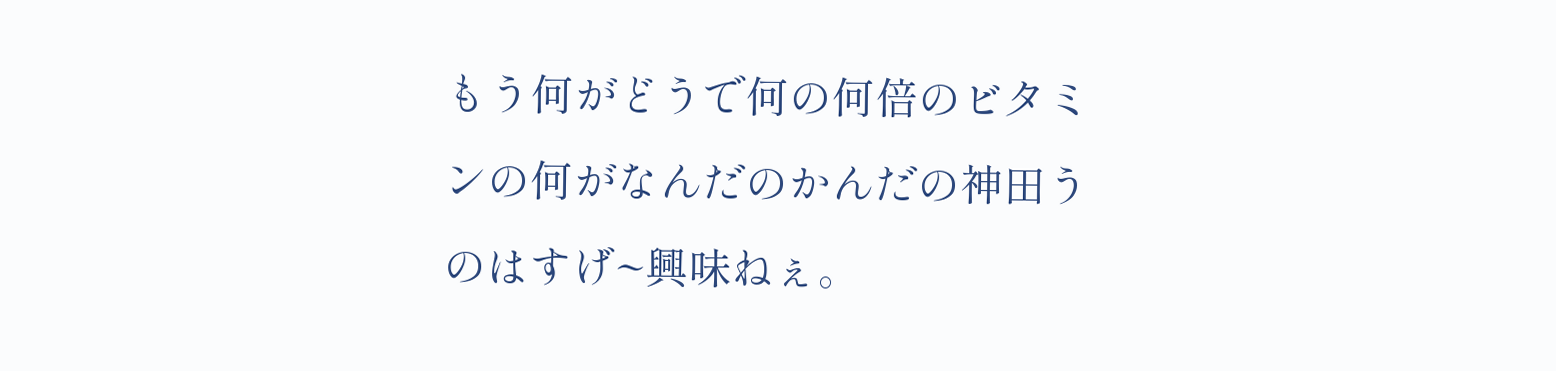もう何がどうで何の何倍のビタミンの何がなんだのかんだの神田うのはすげ~興味ねぇ。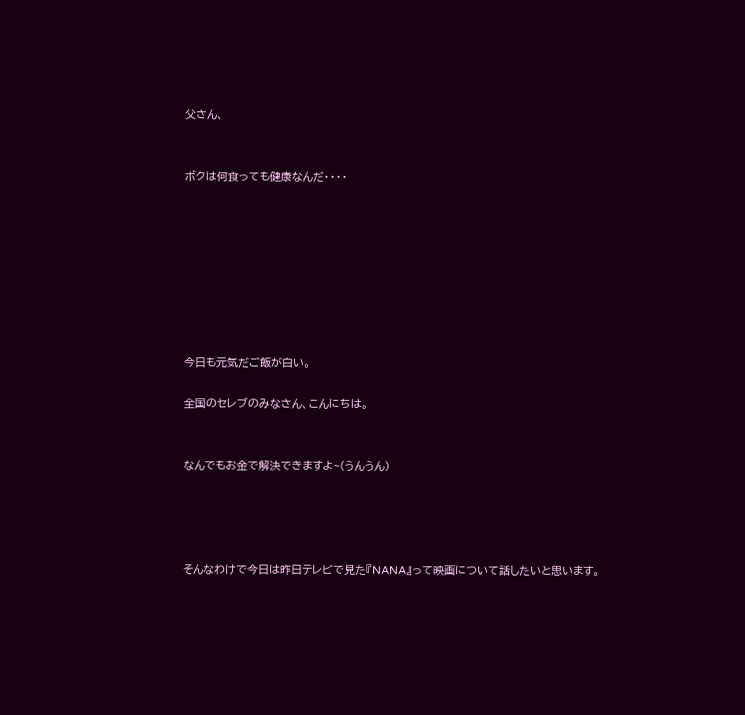父さん、


ボクは何食っても健康なんだ・・・・








今日も元気だご飯が白い。

全国のセレブのみなさん、こんにちは。


なんでもお金で解決できますよ~(うんうん)




そんなわけで今日は昨日テレビで見た『NANA』って映画について話したいと思います。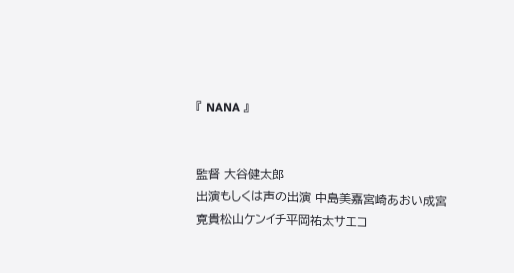『 NANA 』


監督 大谷健太郎
出演もしくは声の出演 中島美嘉宮崎あおい成宮寛貴松山ケンイチ平岡祐太サエコ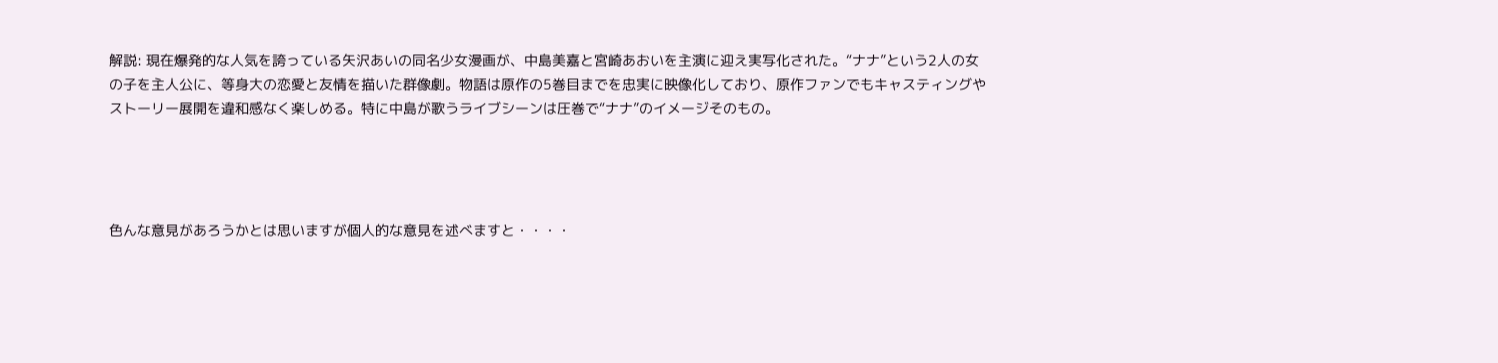解説: 現在爆発的な人気を誇っている矢沢あいの同名少女漫画が、中島美嘉と宮崎あおいを主演に迎え実写化された。“ナナ”という2人の女の子を主人公に、等身大の恋愛と友情を描いた群像劇。物語は原作の5巻目までを忠実に映像化しており、原作ファンでもキャスティングやストーリー展開を違和感なく楽しめる。特に中島が歌うライブシーンは圧巻で“ナナ”のイメージそのもの。




色んな意見があろうかとは思いますが個人的な意見を述べますと・・・・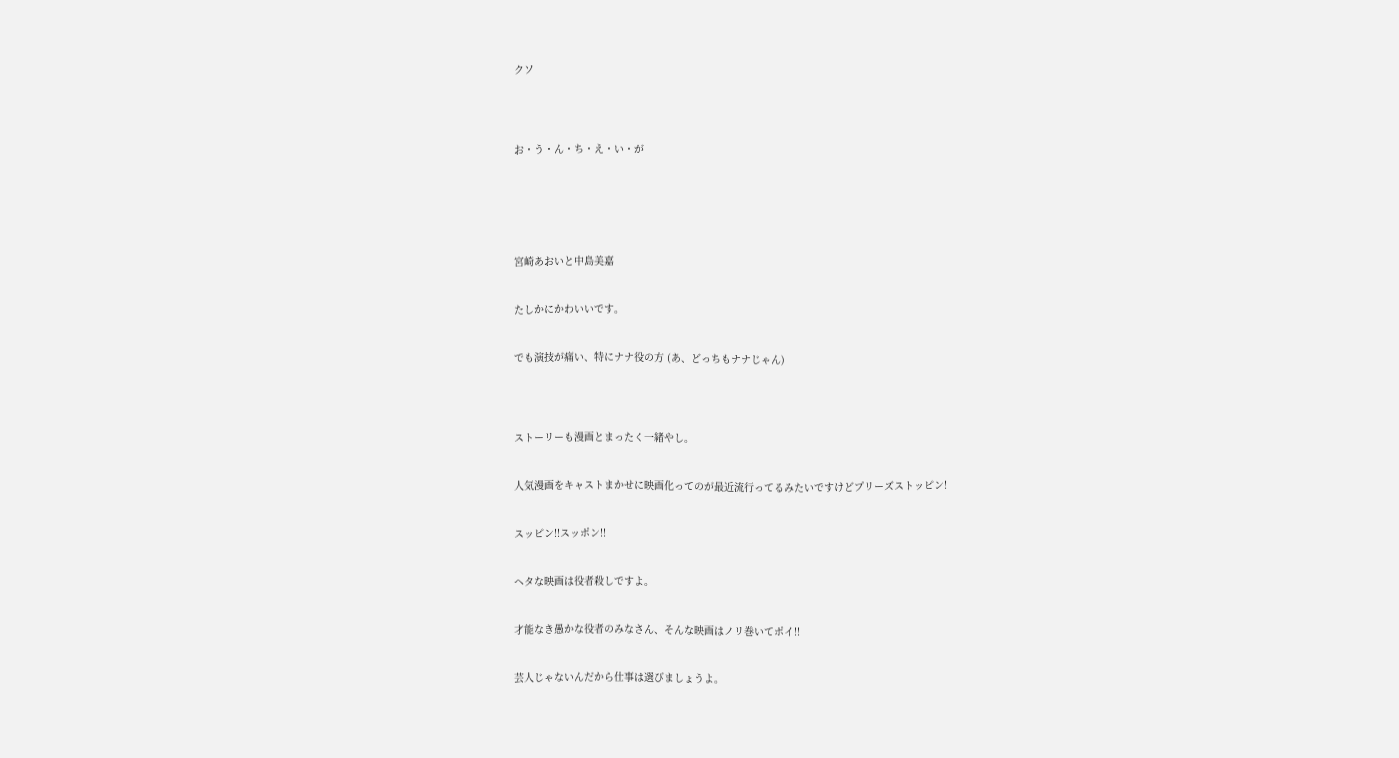クソ




お・う・ん・ち・え・い・が






宮崎あおいと中島美嘉


たしかにかわいいです。


でも演技が痛い、特にナナ役の方 (あ、どっちもナナじゃん)




ストーリーも漫画とまったく一緒やし。


人気漫画をキャストまかせに映画化ってのが最近流行ってるみたいですけどプリーズストッピン!


スッピン!!スッポン!!


ヘタな映画は役者殺しですよ。


才能なき愚かな役者のみなさん、そんな映画はノリ巻いてポイ!!


芸人じゃないんだから仕事は選びましょうよ。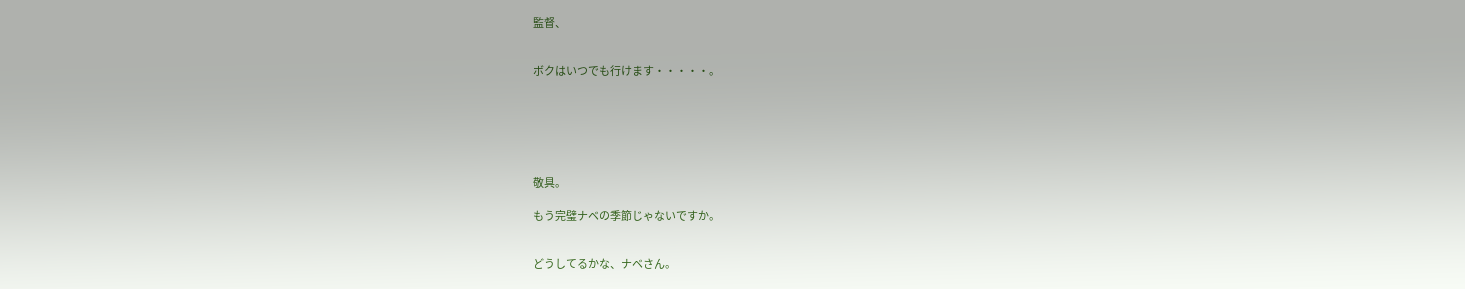監督、


ボクはいつでも行けます・・・・・。






敬具。

もう完璧ナベの季節じゃないですか。


どうしてるかな、ナベさん。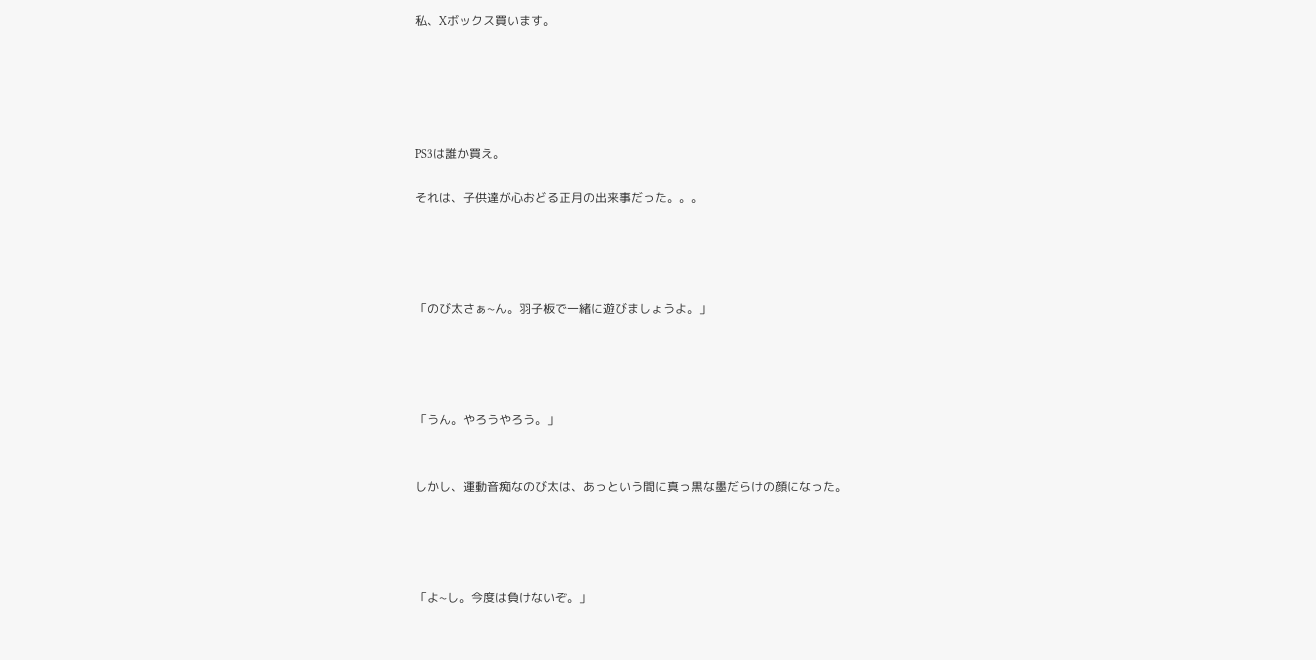私、Xボックス買います。





PS3は誰か買え。

それは、子供達が心おどる正月の出来事だった。。。




「のび太さぁ~ん。羽子板で一緒に遊びましょうよ。」




「うん。やろうやろう。」


しかし、運動音痴なのび太は、あっという間に真っ黒な墨だらけの顔になった。




「よ~し。今度は負けないぞ。」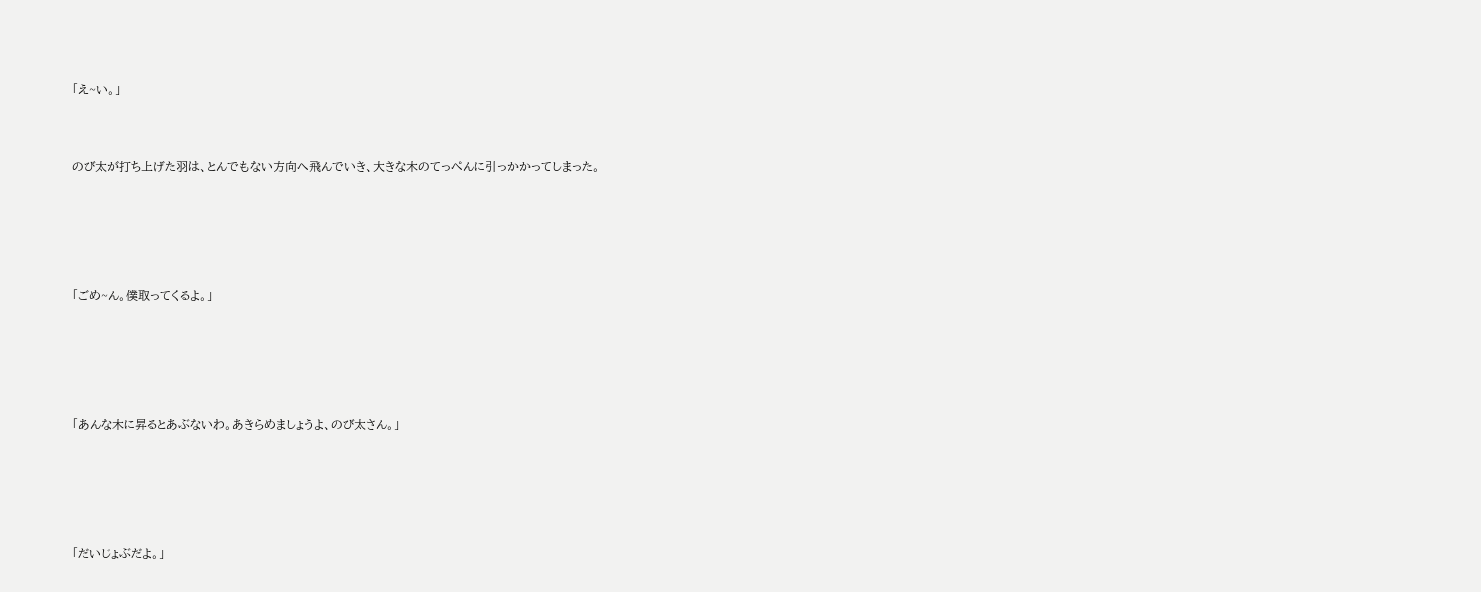「え~い。」


のび太が打ち上げた羽は、とんでもない方向へ飛んでいき、大きな木のてっぺんに引っかかってしまった。




「ごめ~ん。僕取ってくるよ。」




「あんな木に昇るとあぶないわ。あきらめましょうよ、のび太さん。」




「だいじょぶだよ。」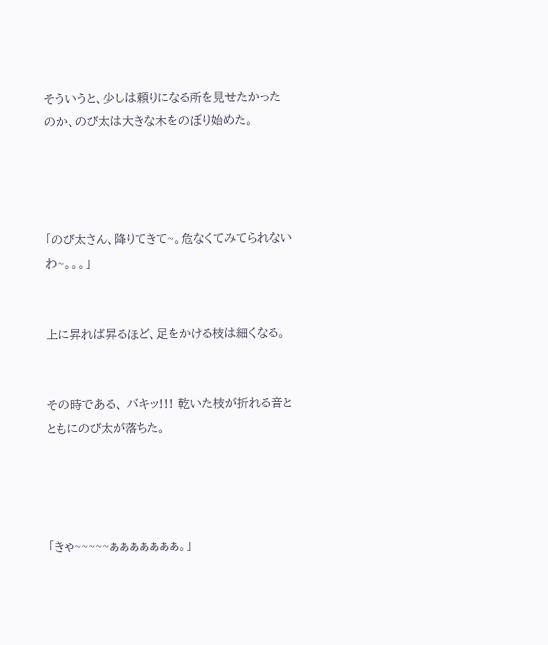そういうと、少しは頼りになる所を見せたかったのか、のび太は大きな木をのぼり始めた。




「のび太さん、降りてきて~。危なくてみてられないわ~。。。」


上に昇れば昇るほど、足をかける枝は細くなる。


その時である、 バキッ!!! 乾いた枝が折れる音とともにのび太が落ちた。




「きゃ~~~~~ぁぁぁぁぁぁぁ。」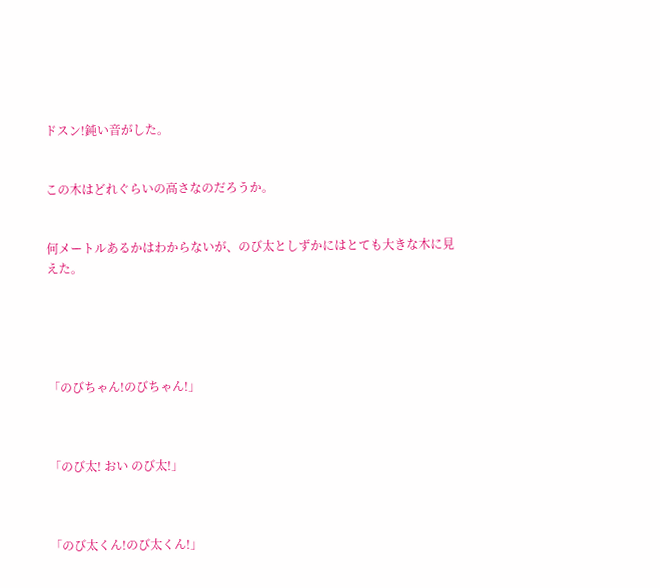ドスン!鈍い音がした。


この木はどれぐらいの高さなのだろうか。


何メートルあるかはわからないが、のび太としずかにはとても大きな木に見えた。





「のびちゃん!のびちゃん!」



「のび太! おい のび太!」



「のび太くん!のび太くん!」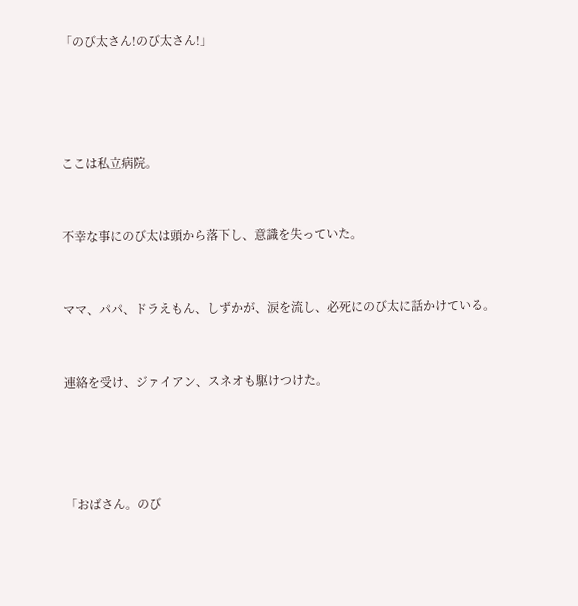「のび太さん!のび太さん!」




ここは私立病院。


不幸な事にのび太は頭から落下し、意識を失っていた。


ママ、パパ、ドラえもん、しずかが、涙を流し、必死にのび太に話かけている。


連絡を受け、ジァイアン、スネオも駆けつけた。




「おばさん。のび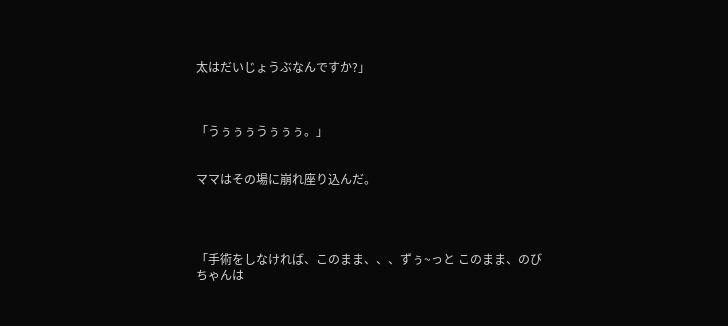太はだいじょうぶなんですか?」



「うぅぅぅうぅぅぅ。」


ママはその場に崩れ座り込んだ。




「手術をしなければ、このまま、、、ずぅ~っと このまま、のびちゃんは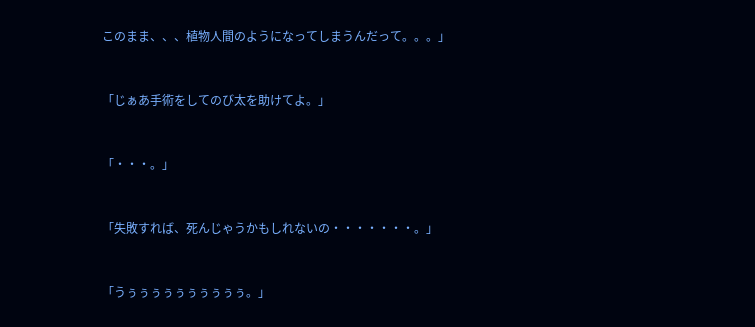このまま、、、植物人間のようになってしまうんだって。。。」



「じぁあ手術をしてのび太を助けてよ。」



「・・・。」



「失敗すれば、死んじゃうかもしれないの・・・・・・・。」



「うぅぅぅぅぅぅぅぅぅぅ。」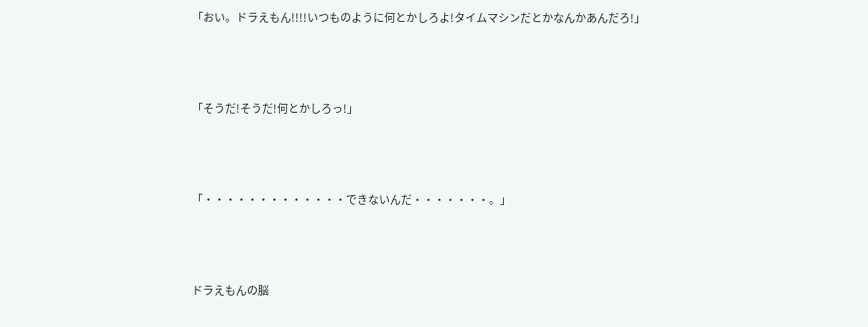「おい。ドラえもん!!!!いつものように何とかしろよ!タイムマシンだとかなんかあんだろ!」



「そうだ!そうだ!何とかしろっ!」



「・・・・・・・・・・・・・できないんだ・・・・・・・。」



ドラえもんの脳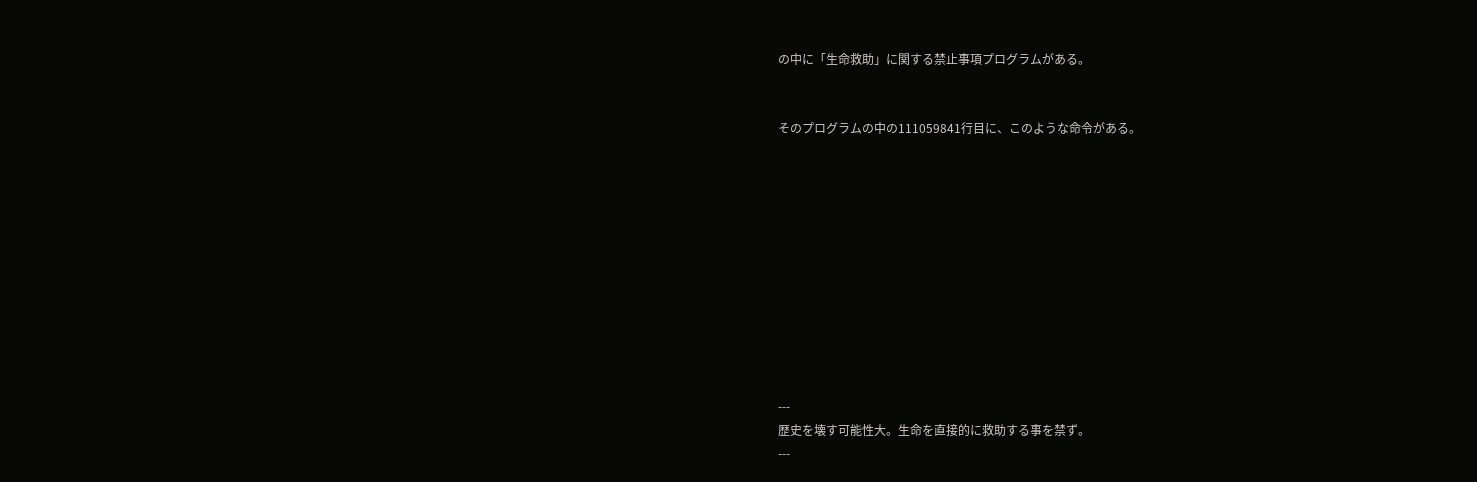の中に「生命救助」に関する禁止事項プログラムがある。


そのプログラムの中の111059841行目に、このような命令がある。











---
歴史を壊す可能性大。生命を直接的に救助する事を禁ず。
---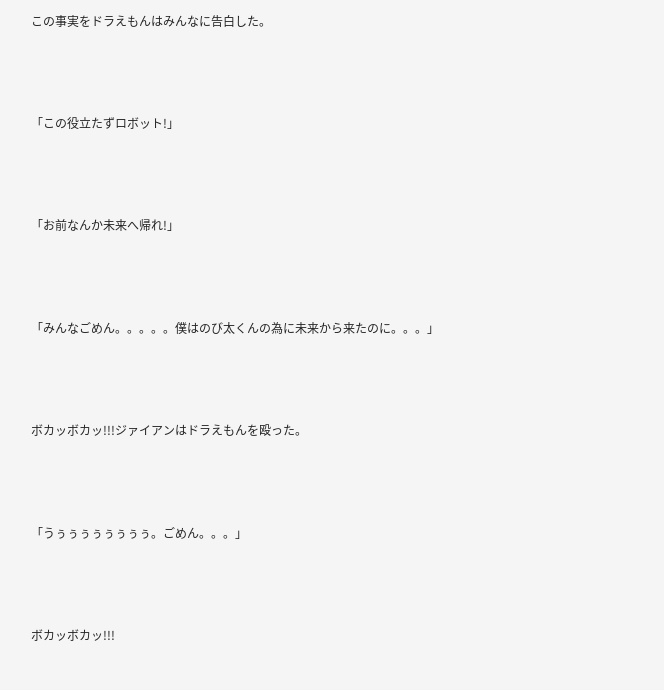この事実をドラえもんはみんなに告白した。



「この役立たずロボット!」



「お前なんか未来へ帰れ!」



「みんなごめん。。。。。僕はのび太くんの為に未来から来たのに。。。」



ボカッボカッ!!!ジァイアンはドラえもんを殴った。



「うぅぅぅぅぅぅぅぅ。ごめん。。。」



ボカッボカッ!!!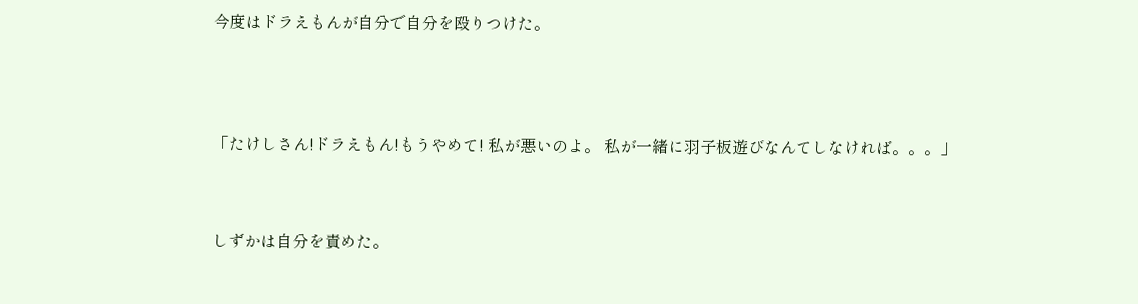今度はドラえもんが自分で自分を殴りつけた。




「たけしさん!ドラえもん!もうやめて! 私が悪いのよ。 私が一緒に羽子板遊びなんてしなければ。。。」



しずかは自分を責めた。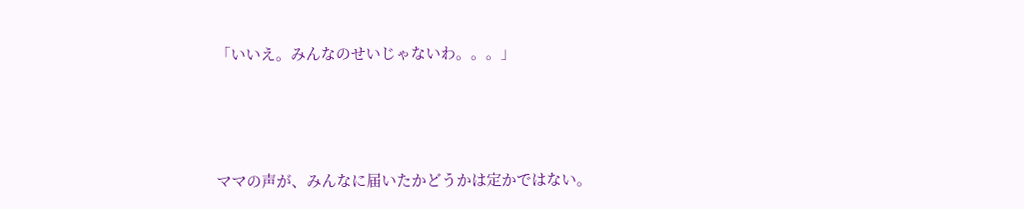「いいえ。みんなのせいじゃないわ。。。」




ママの声が、みんなに届いたかどうかは定かではない。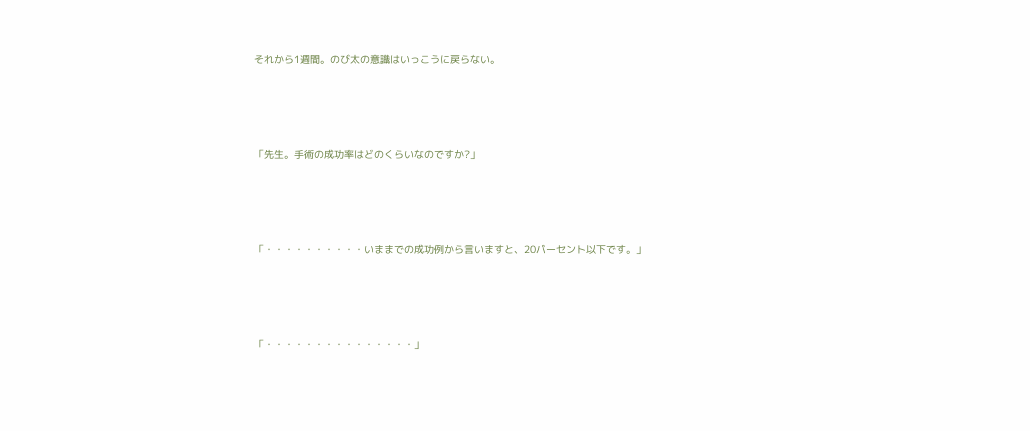それから1週間。のび太の意識はいっこうに戻らない。




「先生。手術の成功率はどのくらいなのですか?」




「・・・・・・・・・・いままでの成功例から言いますと、20パーセント以下です。」




「・・・・・・・・・・・・・・・」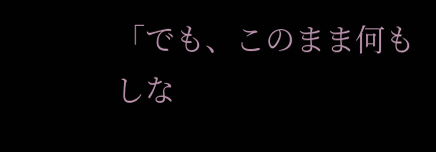「でも、このまま何もしな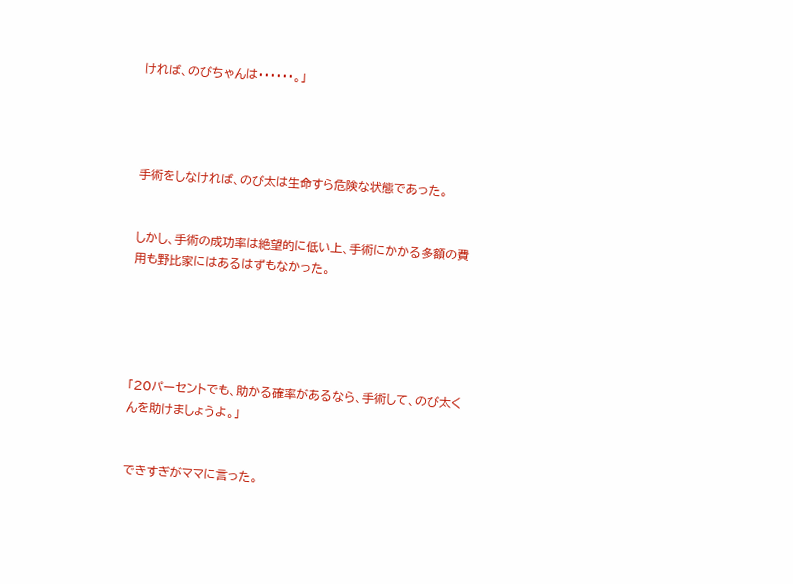ければ、のびちゃんは・・・・・・。」




手術をしなければ、のび太は生命すら危険な状態であった。


しかし、手術の成功率は絶望的に低い上、手術にかかる多額の費用も野比家にはあるはずもなかった。





「20パーセントでも、助かる確率があるなら、手術して、のび太くんを助けましょうよ。」


できすぎがママに言った。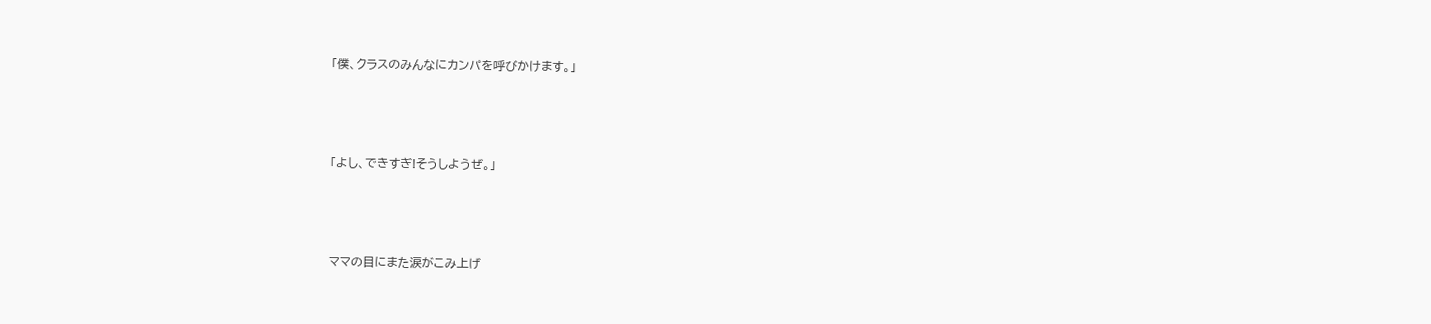「僕、クラスのみんなにカンパを呼びかけます。」



「よし、できすぎ!そうしようぜ。」



ママの目にまた涙がこみ上げ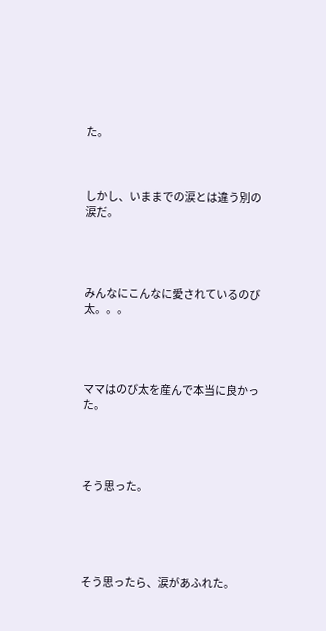た。



しかし、いままでの涙とは違う別の涙だ。




みんなにこんなに愛されているのび太。。。




ママはのび太を産んで本当に良かった。




そう思った。





そう思ったら、涙があふれた。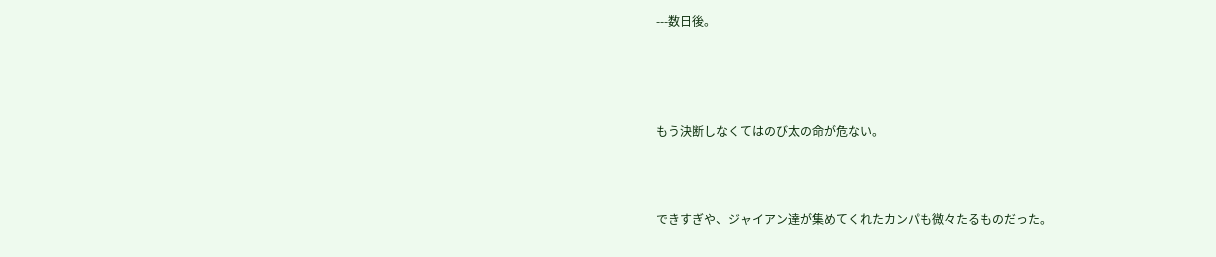---数日後。




もう決断しなくてはのび太の命が危ない。



できすぎや、ジャイアン達が集めてくれたカンパも微々たるものだった。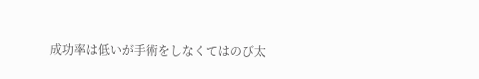成功率は低いが手術をしなくてはのび太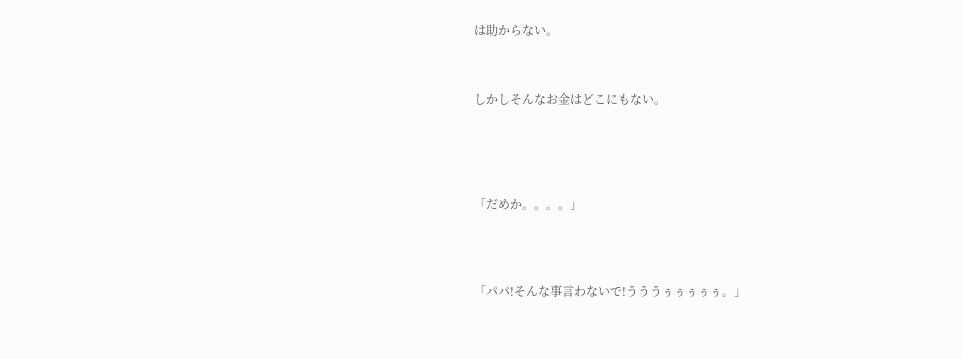は助からない。



しかしそんなお金はどこにもない。





「だめか。。。。」




「パパ!そんな事言わないで!うううぅぅぅぅぅ。」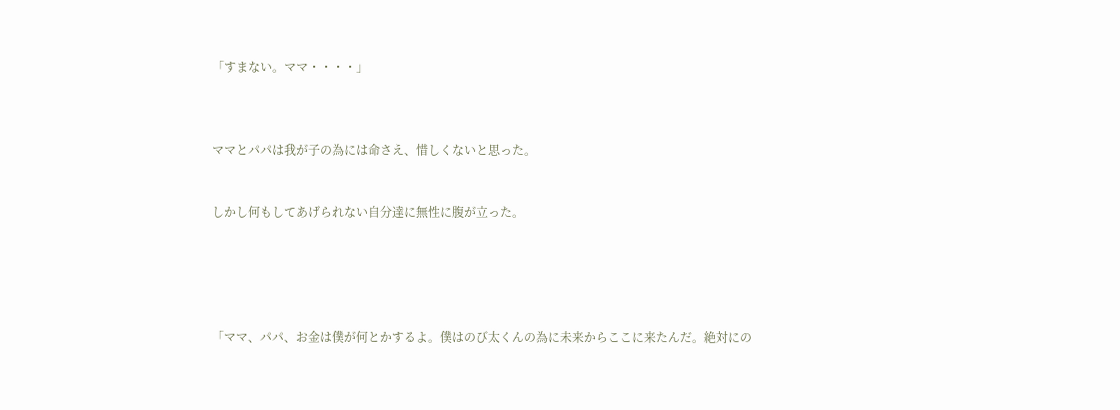「すまない。ママ・・・・」



ママとパパは我が子の為には命さえ、惜しくないと思った。


しかし何もしてあげられない自分達に無性に腹が立った。





「ママ、パパ、お金は僕が何とかするよ。僕はのび太くんの為に未来からここに来たんだ。絶対にの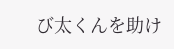び太くんを助け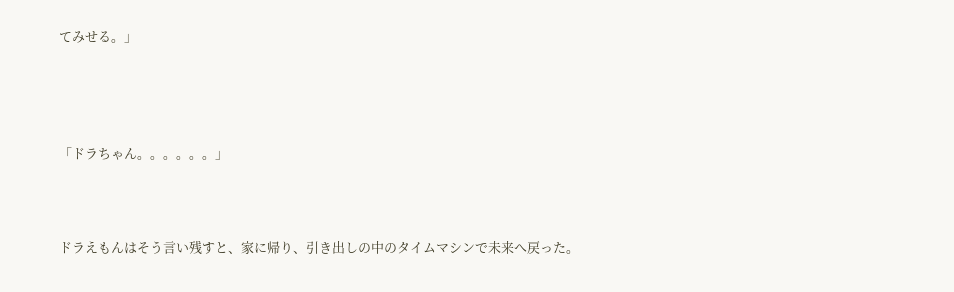てみせる。」




「ドラちゃん。。。。。。」



ドラえもんはそう言い残すと、家に帰り、引き出しの中のタイムマシンで未来へ戻った。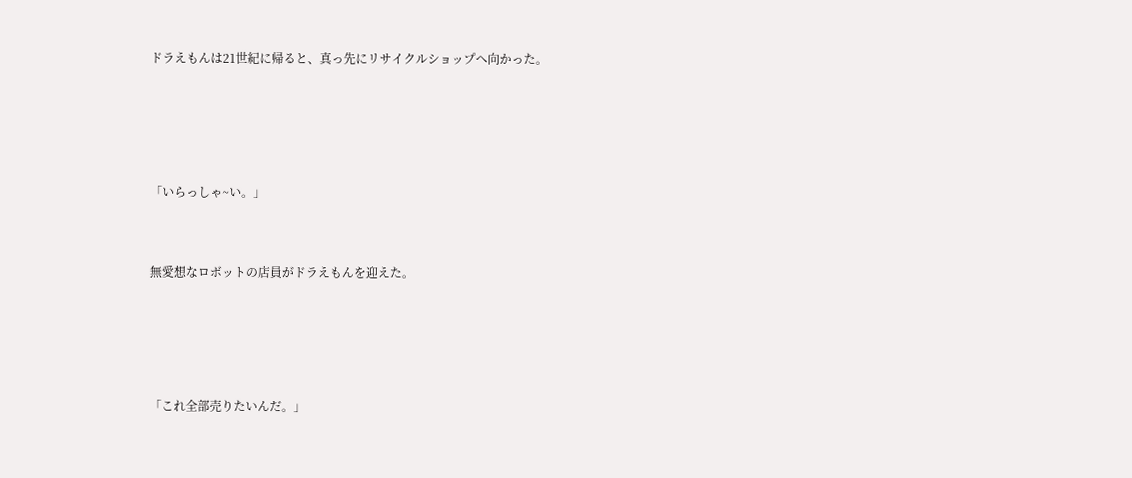ドラえもんは21世紀に帰ると、真っ先にリサイクルショップへ向かった。




「いらっしゃ~い。」


無愛想なロボットの店員がドラえもんを迎えた。




「これ全部売りたいんだ。」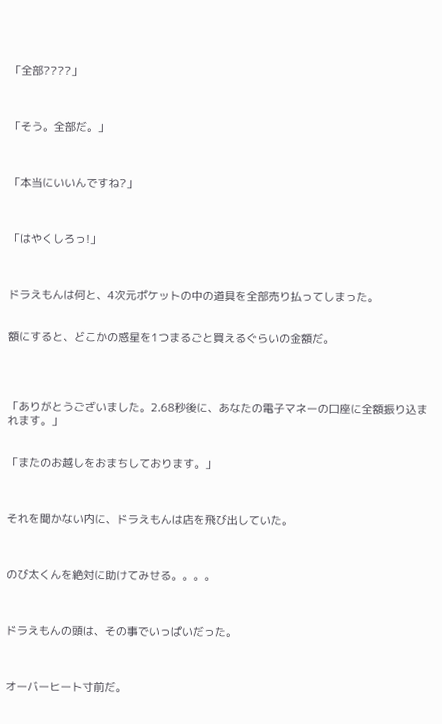「全部????」



「そう。全部だ。」



「本当にいいんですね?」



「はやくしろっ!」



ドラえもんは何と、4次元ポケットの中の道具を全部売り払ってしまった。


額にすると、どこかの惑星を1つまるごと買えるぐらいの金額だ。




「ありがとうございました。2.68秒後に、あなたの電子マネーの口座に全額振り込まれます。」


「またのお越しをおまちしております。」



それを聞かない内に、ドラえもんは店を飛び出していた。



のび太くんを絶対に助けてみせる。。。。



ドラえもんの頭は、その事でいっぱいだった。



オーバーヒート寸前だ。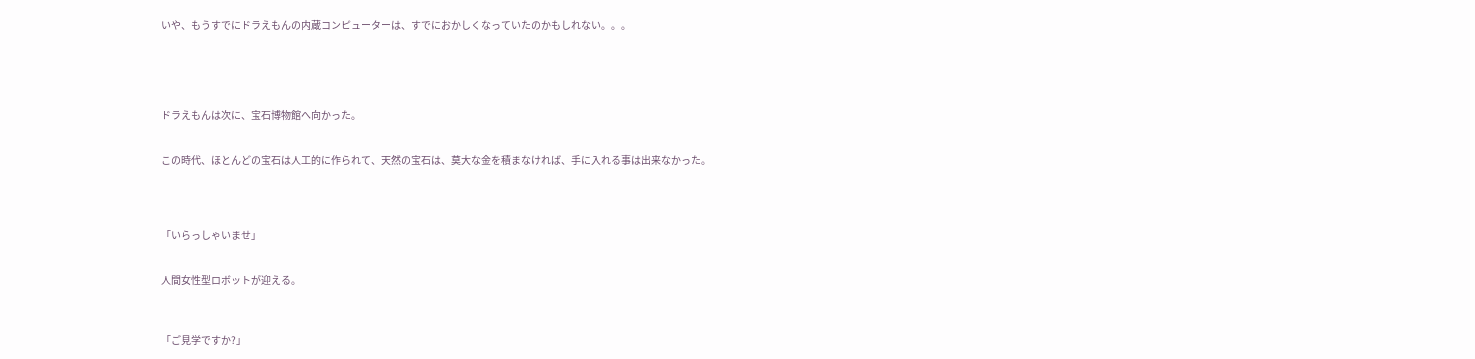いや、もうすでにドラえもんの内蔵コンピューターは、すでにおかしくなっていたのかもしれない。。。





ドラえもんは次に、宝石博物館へ向かった。


この時代、ほとんどの宝石は人工的に作られて、天然の宝石は、莫大な金を積まなければ、手に入れる事は出来なかった。




「いらっしゃいませ」


人間女性型ロボットが迎える。



「ご見学ですか?」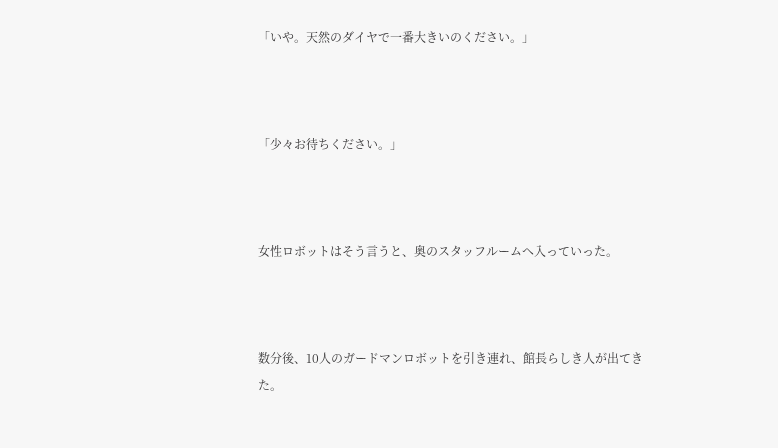「いや。天然のダイヤで一番大きいのください。」



「少々お待ちください。」



女性ロボットはそう言うと、奥のスタッフルームへ入っていった。



数分後、10人のガードマンロボットを引き連れ、館長らしき人が出てきた。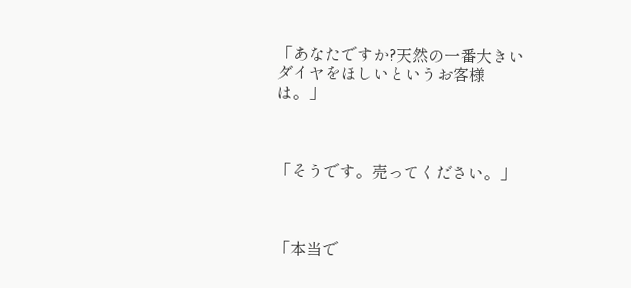「あなたですか?天然の一番大きいダイヤをほしいというお客様は。」



「そうです。売ってください。」



「本当で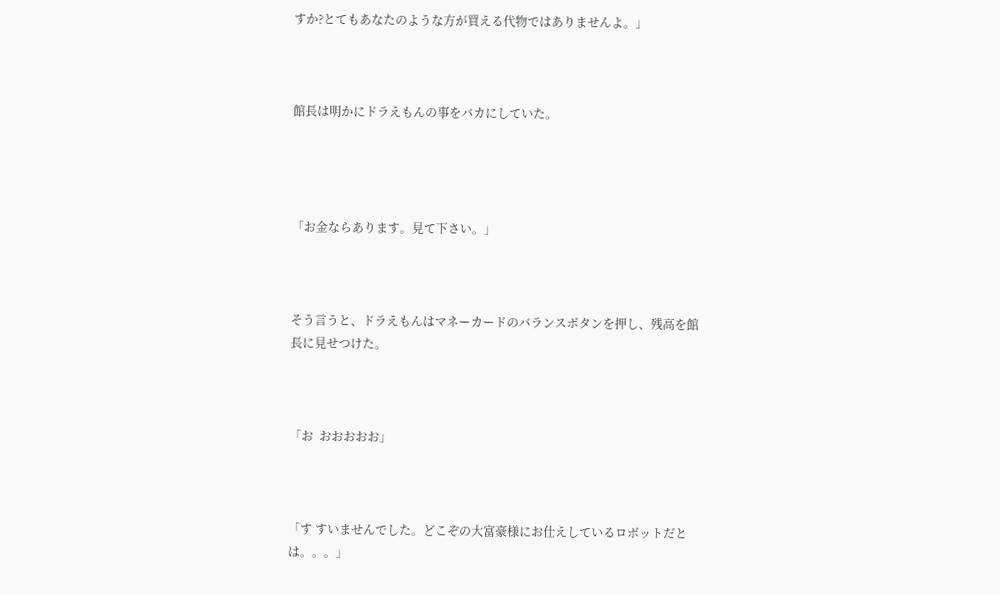すか?とてもあなたのような方が買える代物ではありませんよ。」



館長は明かにドラえもんの事をバカにしていた。




「お金ならあります。見て下さい。」



そう言うと、ドラえもんはマネーカードのバランスボタンを押し、残高を館長に見せつけた。



「お  おおおおお」



「す すいませんでした。どこぞの大富豪様にお仕えしているロボットだとは。。。」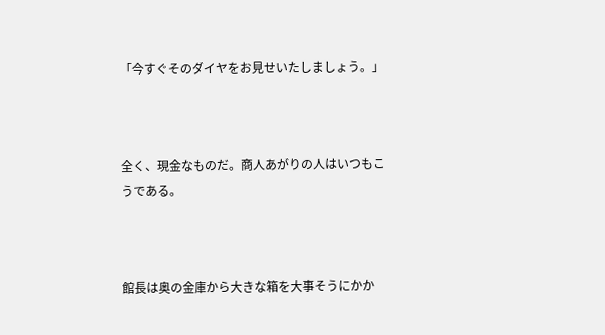「今すぐそのダイヤをお見せいたしましょう。」



全く、現金なものだ。商人あがりの人はいつもこうである。



館長は奥の金庫から大きな箱を大事そうにかか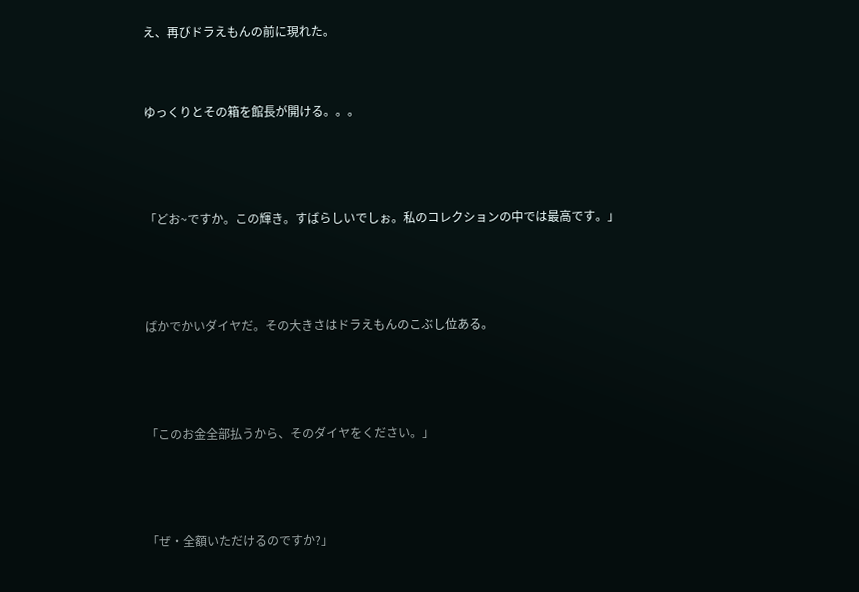え、再びドラえもんの前に現れた。


ゆっくりとその箱を館長が開ける。。。



「どお~ですか。この輝き。すばらしいでしぉ。私のコレクションの中では最高です。」



ばかでかいダイヤだ。その大きさはドラえもんのこぶし位ある。



「このお金全部払うから、そのダイヤをください。」



「ぜ・全額いただけるのですか?」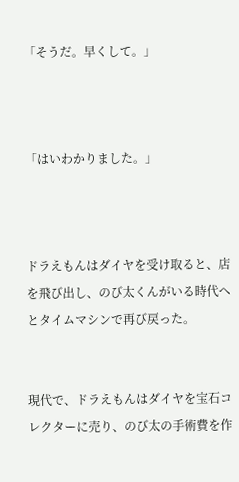「そうだ。早くして。」



「はいわかりました。」



ドラえもんはダイヤを受け取ると、店を飛び出し、のび太くんがいる時代へとタイムマシンで再び戻った。


現代で、ドラえもんはダイヤを宝石コレクターに売り、のび太の手術費を作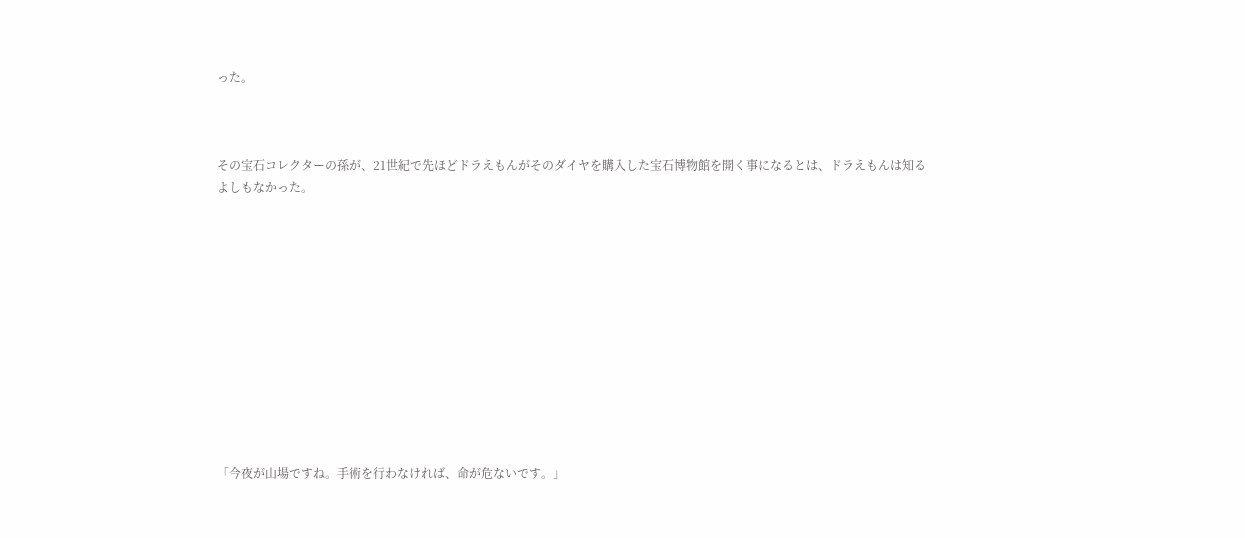った。



その宝石コレクターの孫が、21世紀で先ほどドラえもんがそのダイヤを購入した宝石博物館を開く事になるとは、ドラえもんは知るよしもなかった。












「今夜が山場ですね。手術を行わなければ、命が危ないです。」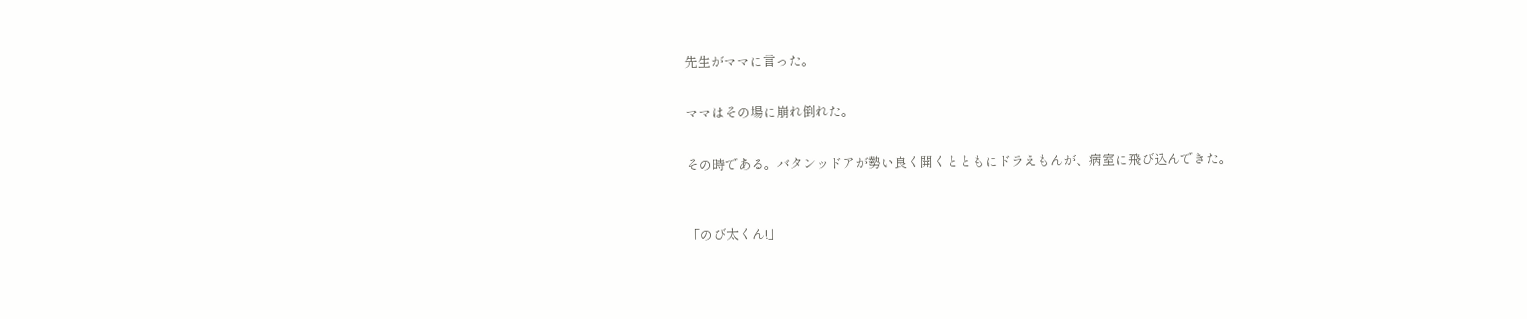先生がママに言った。


ママはその場に崩れ倒れた。


その時である。バタンッドアが勢い良く開くとともにドラえもんが、病室に飛び込んできた。



「のび太くん!」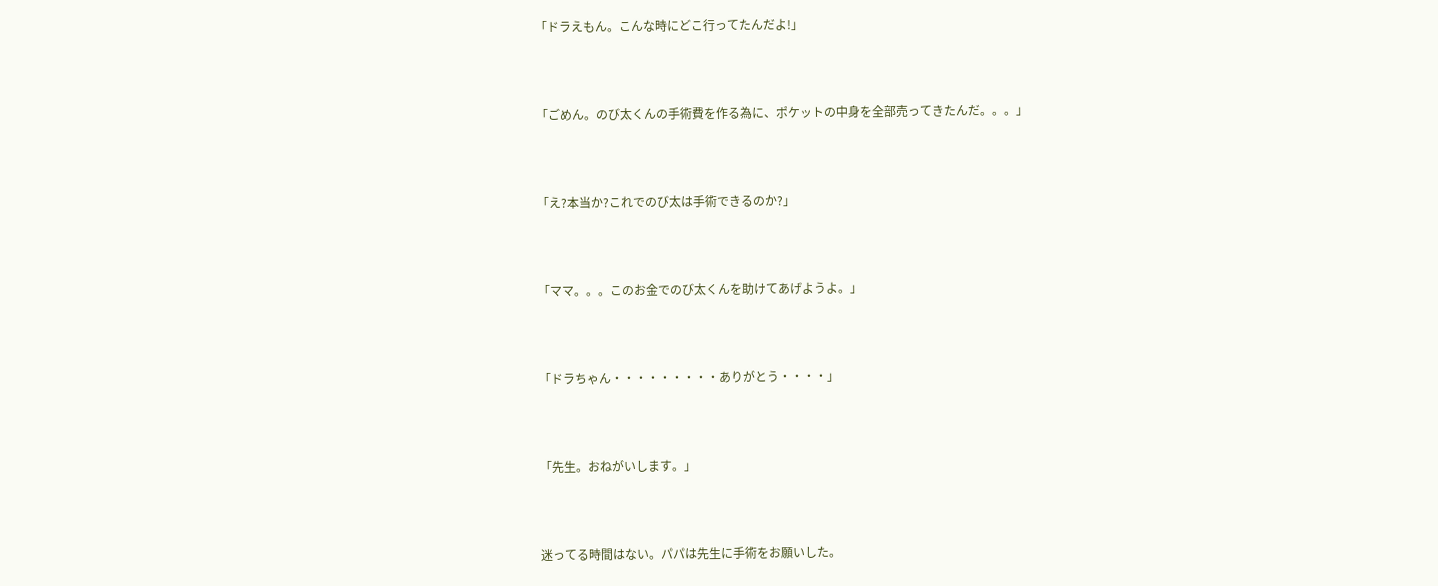「ドラえもん。こんな時にどこ行ってたんだよ!」



「ごめん。のび太くんの手術費を作る為に、ポケットの中身を全部売ってきたんだ。。。」



「え?本当か?これでのび太は手術できるのか?」



「ママ。。。このお金でのび太くんを助けてあげようよ。」



「ドラちゃん・・・・・・・・・ありがとう・・・・」



「先生。おねがいします。」



迷ってる時間はない。パパは先生に手術をお願いした。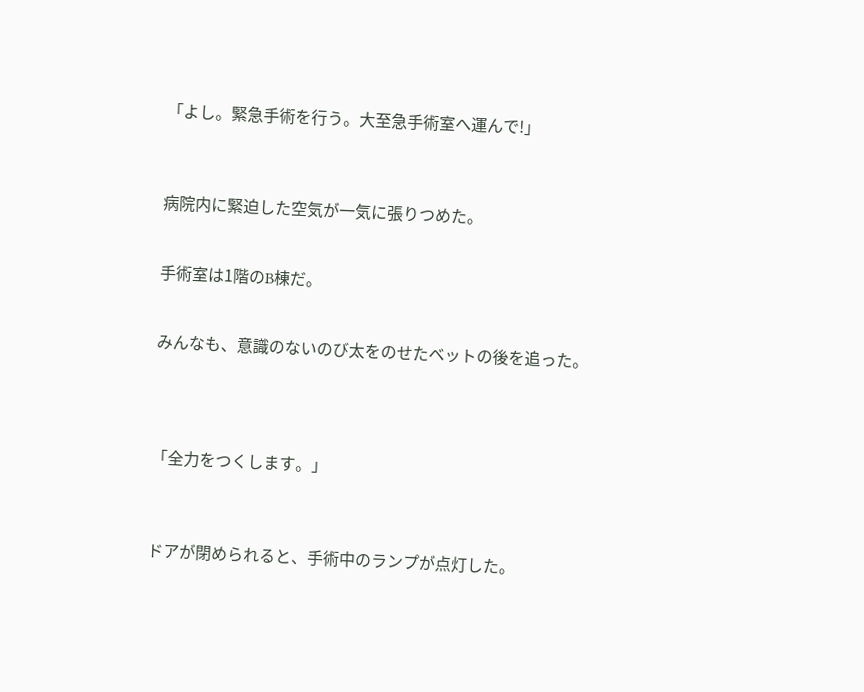「よし。緊急手術を行う。大至急手術室へ運んで!」



病院内に緊迫した空気が一気に張りつめた。


手術室は1階のB棟だ。


みんなも、意識のないのび太をのせたベットの後を追った。




「全力をつくします。」



ドアが閉められると、手術中のランプが点灯した。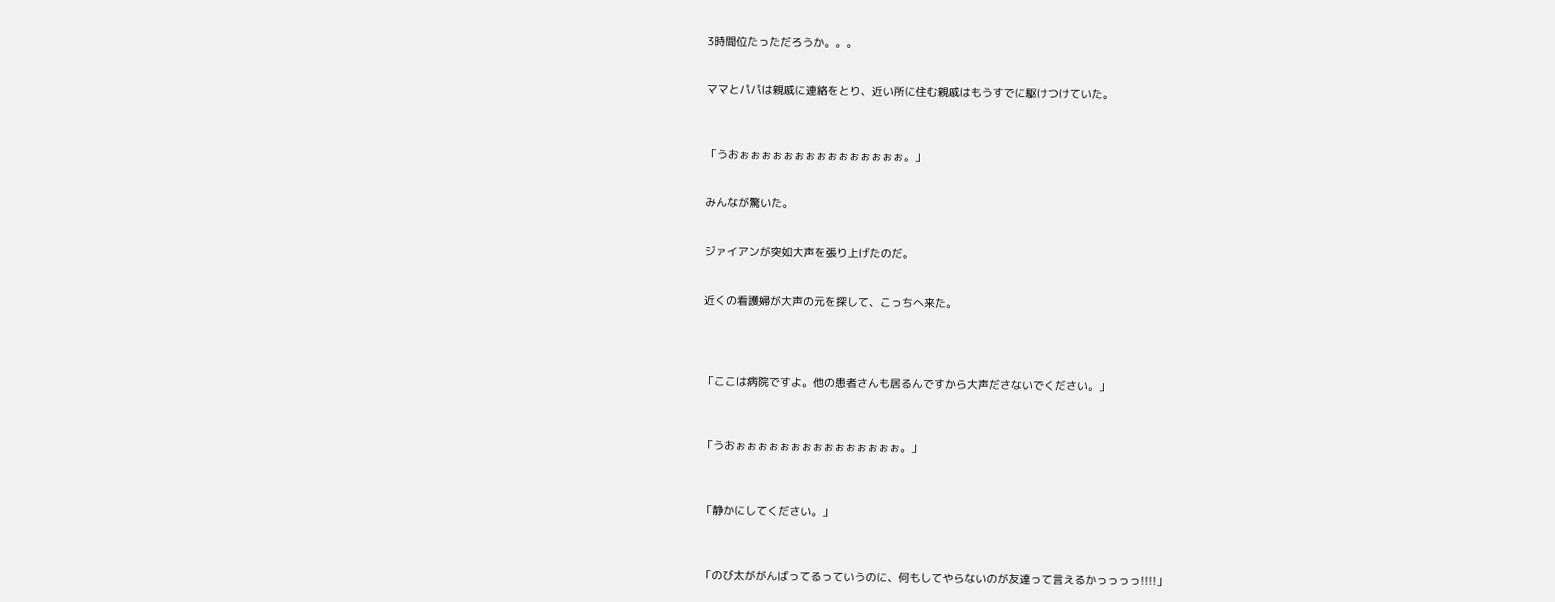3時間位たっただろうか。。。


ママとパパは親戚に連絡をとり、近い所に住む親戚はもうすでに駆けつけていた。



「うおぉぉぉぉぉぉぉぉぉぉぉぉぉぉぉ。」


みんなが驚いた。


ジァイアンが突如大声を張り上げたのだ。


近くの看護婦が大声の元を探して、こっちへ来た。




「ここは病院ですよ。他の患者さんも居るんですから大声ださないでください。」



「うおぉぉぉぉぉぉぉぉぉぉぉぉぉぉぉ。」



「静かにしてください。」



「のび太ががんばってるっていうのに、何もしてやらないのが友達って言えるかっっっっ!!!!」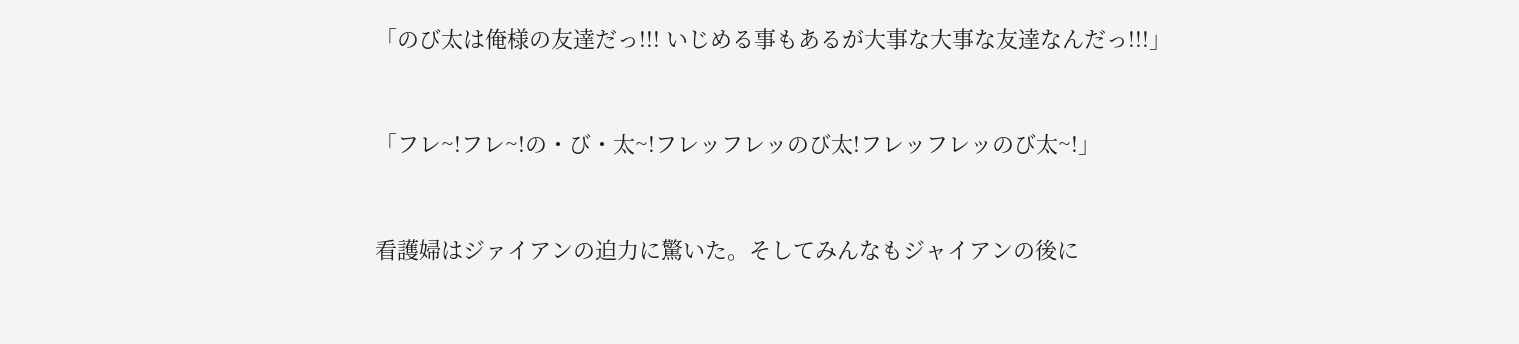「のび太は俺様の友達だっ!!! いじめる事もあるが大事な大事な友達なんだっ!!!」



「フレ~!フレ~!の・び・太~!フレッフレッのび太!フレッフレッのび太~!」



看護婦はジァイアンの迫力に驚いた。そしてみんなもジャイアンの後に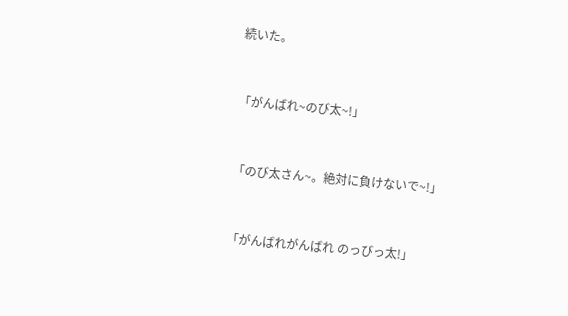続いた。



「がんばれ~のび太~!」



「のび太さん~。絶対に負けないで~!」



「がんばれがんばれ のっびっ太!」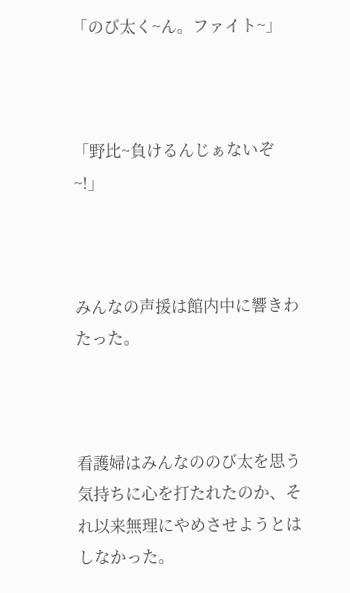「のび太く~ん。ファイト~」



「野比~負けるんじぁないぞ~!」



みんなの声援は館内中に響きわたった。



看護婦はみんなののび太を思う気持ちに心を打たれたのか、それ以来無理にやめさせようとはしなかった。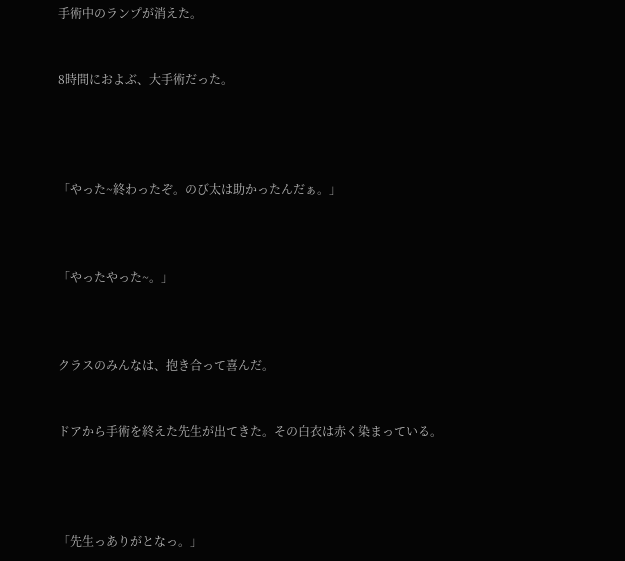手術中のランプが消えた。


8時間におよぶ、大手術だった。




「やった~終わったぞ。のび太は助かったんだぁ。」



「やったやった~。」



クラスのみんなは、抱き合って喜んだ。


ドアから手術を終えた先生が出てきた。その白衣は赤く染まっている。




「先生っありがとなっ。」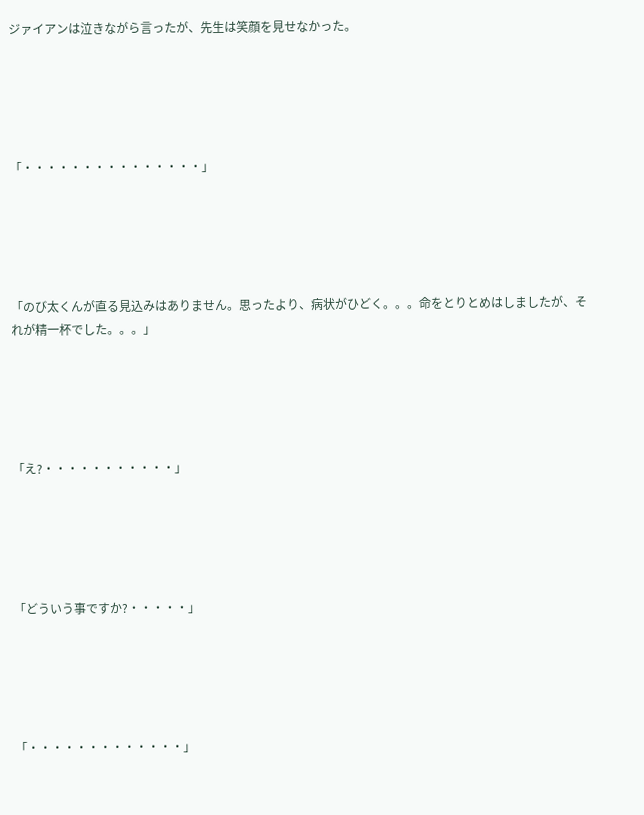ジァイアンは泣きながら言ったが、先生は笑顔を見せなかった。





「・・・・・・・・・・・・・・・」





「のび太くんが直る見込みはありません。思ったより、病状がひどく。。。命をとりとめはしましたが、それが精一杯でした。。。」





「え?・・・・・・・・・・・」





「どういう事ですか?・・・・・」





「・・・・・・・・・・・・・」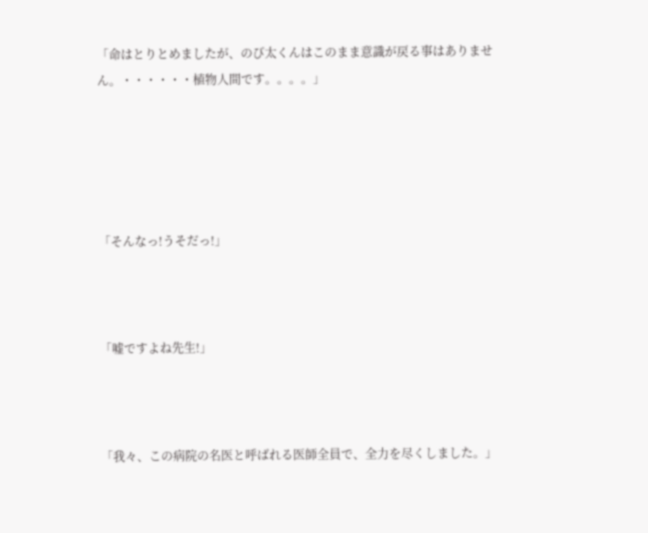「命はとりとめましたが、のび太くんはこのまま意識が戻る事はありません。・・・・・・植物人間です。。。。」





「そんなっ!うそだっ!」



「嘘ですよね先生!」



「我々、この病院の名医と呼ばれる医師全員で、全力を尽くしました。」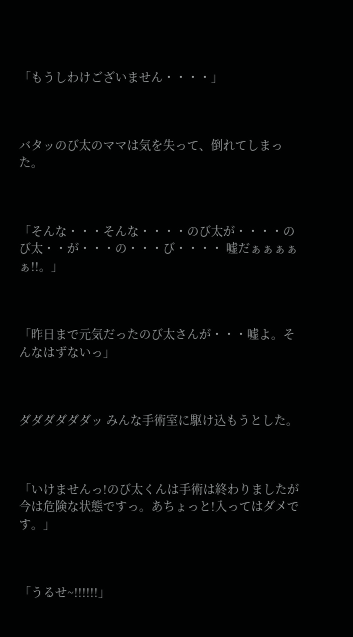「もうしわけございません・・・・」



バタッのび太のママは気を失って、倒れてしまった。



「そんな・・・そんな・・・・のび太が・・・・のび太・・が・・・の・・・び・・・・ 嘘だぁぁぁぁぁ!!。」



「昨日まで元気だったのび太さんが・・・嘘よ。そんなはずないっ」



ダダダダダダッ みんな手術室に駆け込もうとした。



「いけませんっ!のび太くんは手術は終わりましたが今は危険な状態ですっ。あちょっと!入ってはダメです。」



「うるせ~!!!!!!」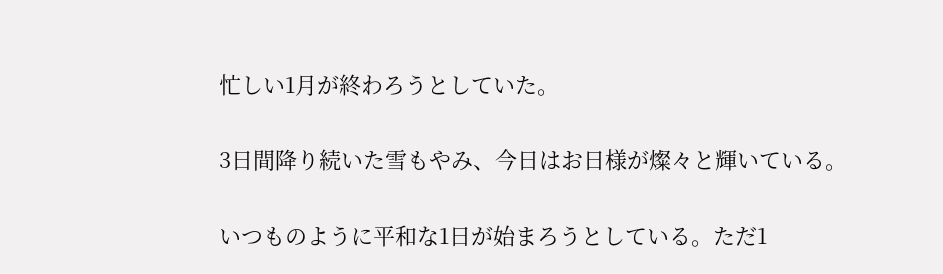忙しい1月が終わろうとしていた。


3日間降り続いた雪もやみ、今日はお日様が燦々と輝いている。


いつものように平和な1日が始まろうとしている。ただ1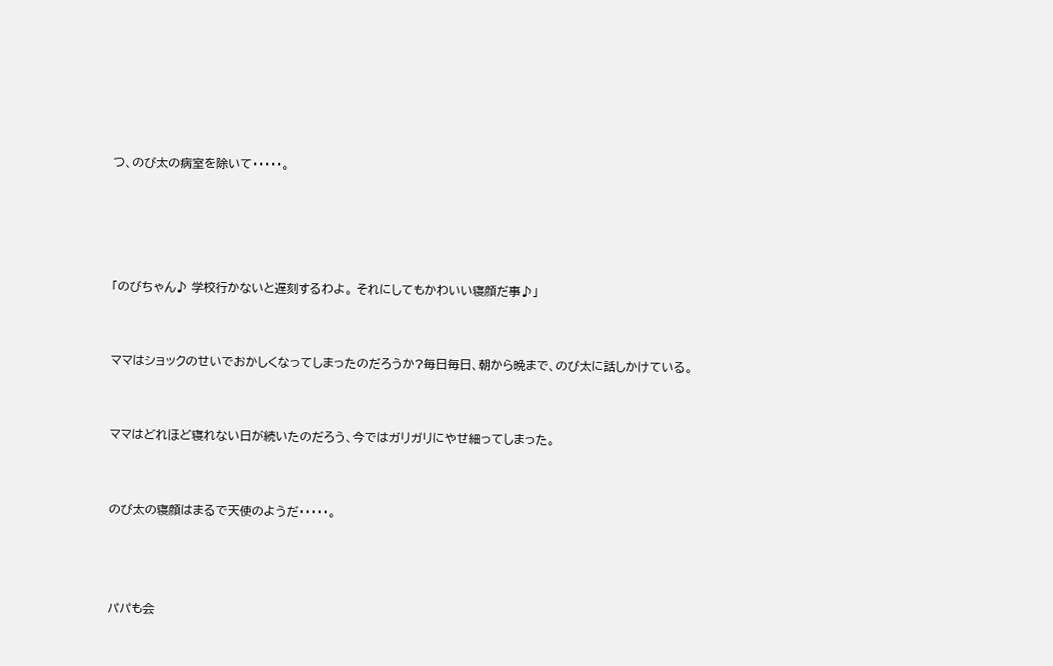つ、のび太の病室を除いて・・・・・。




「のびちゃん♪ 学校行かないと遅刻するわよ。 それにしてもかわいい寝顔だ事♪」


ママはショックのせいでおかしくなってしまったのだろうか?毎日毎日、朝から晩まで、のび太に話しかけている。


ママはどれほど寝れない日が続いたのだろう、今ではガリガリにやせ細ってしまった。


のび太の寝顔はまるで天使のようだ・・・・・。



パパも会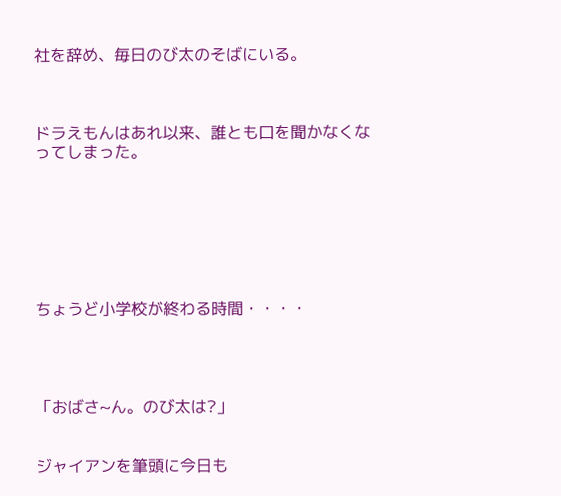社を辞め、毎日のび太のそばにいる。



ドラえもんはあれ以来、誰とも口を聞かなくなってしまった。







ちょうど小学校が終わる時間・・・・




「おばさ~ん。のび太は?」


ジャイアンを筆頭に今日も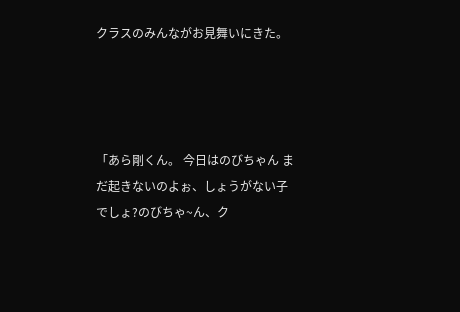クラスのみんながお見舞いにきた。




「あら剛くん。 今日はのびちゃん まだ起きないのよぉ、しょうがない子でしょ?のびちゃ~ん、ク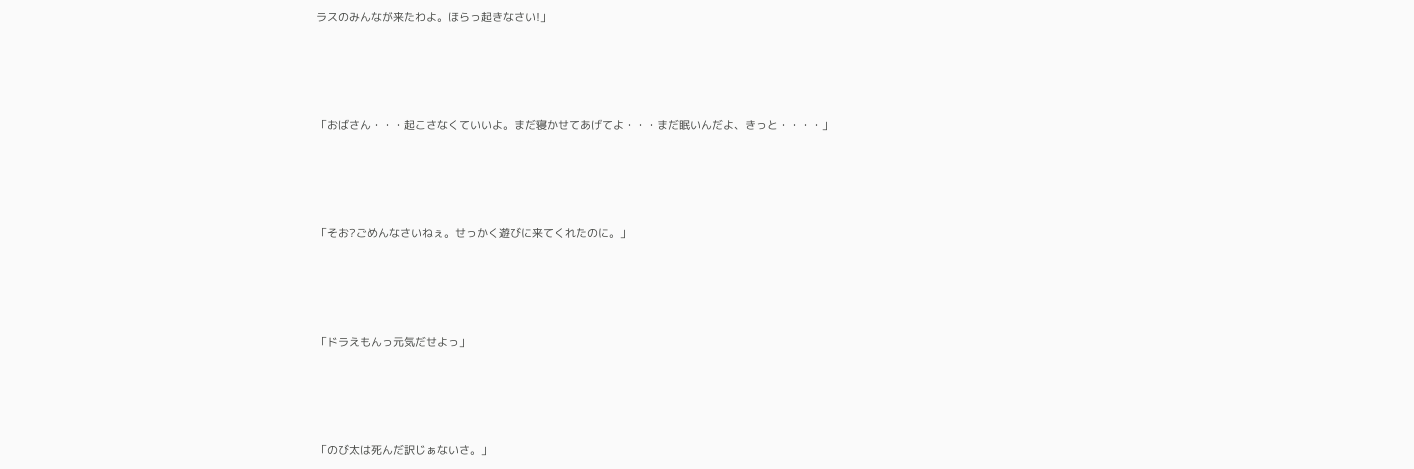ラスのみんなが来たわよ。ほらっ起きなさい!」




「おばさん・・・起こさなくていいよ。まだ寝かせてあげてよ・・・まだ眠いんだよ、きっと・・・・」




「そお?ごめんなさいねぇ。せっかく遊びに来てくれたのに。」




「ドラえもんっ元気だせよっ」




「のび太は死んだ訳じぁないさ。」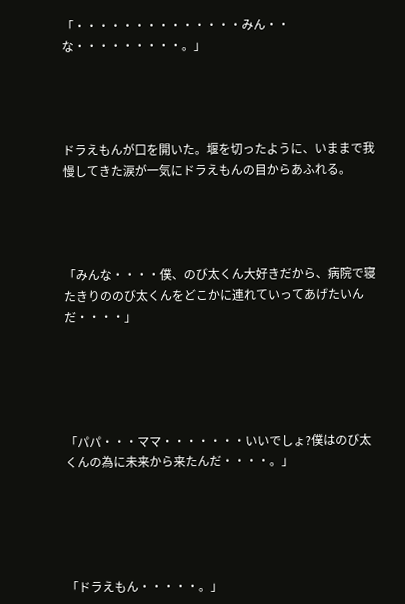「・・・・・・・・・・・・・・みん・・な・・・・・・・・・。」




ドラえもんが口を開いた。堰を切ったように、いままで我慢してきた涙が一気にドラえもんの目からあふれる。




「みんな・・・・僕、のび太くん大好きだから、病院で寝たきりののび太くんをどこかに連れていってあげたいんだ・・・・」





「パパ・・・ママ・・・・・・・いいでしょ?僕はのび太くんの為に未来から来たんだ・・・・。」





「ドラえもん・・・・・。」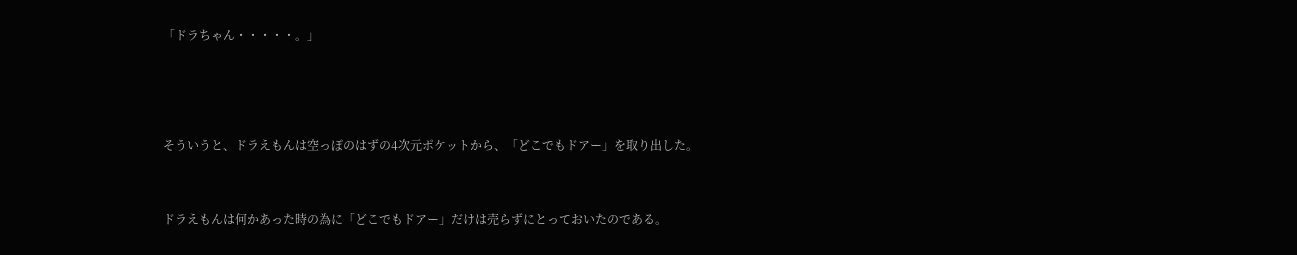「ドラちゃん・・・・・。」





そういうと、ドラえもんは空っぽのはずの4次元ポケットから、「どこでもドアー」を取り出した。



ドラえもんは何かあった時の為に「どこでもドアー」だけは売らずにとっておいたのである。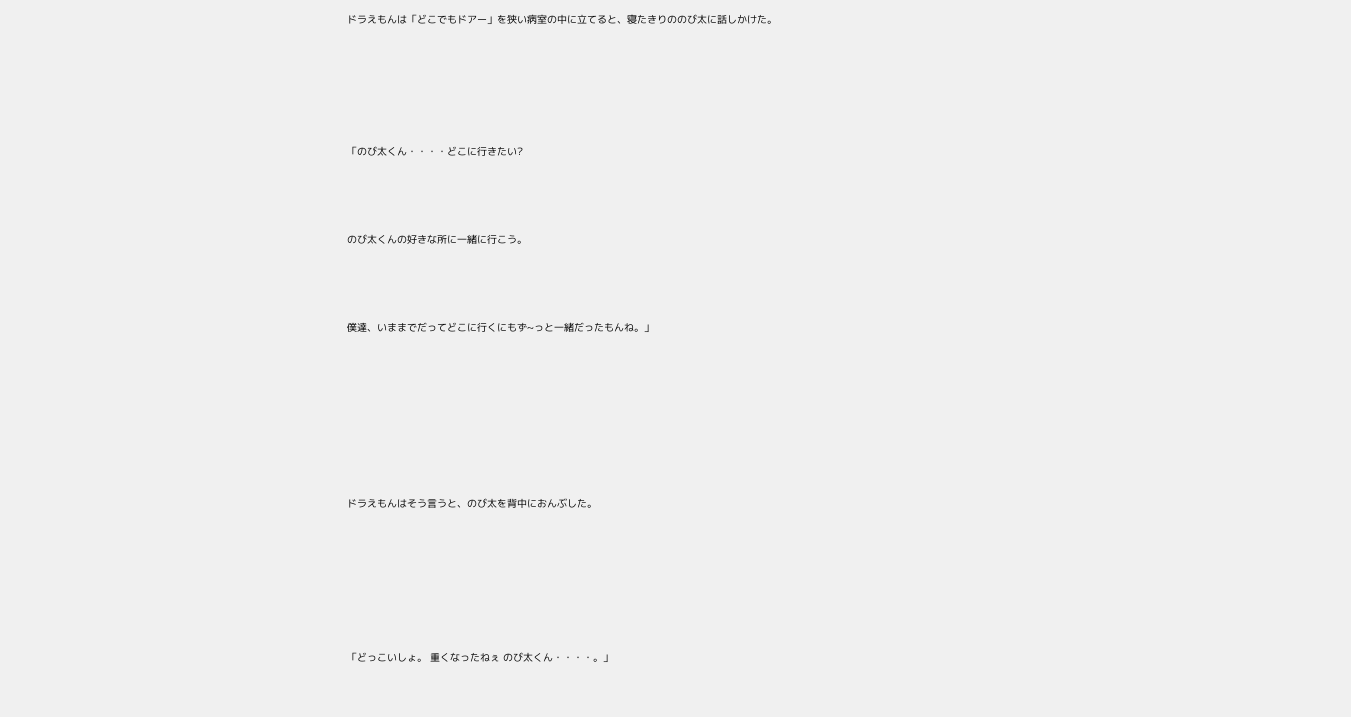ドラえもんは「どこでもドアー」を狭い病室の中に立てると、寝たきりののび太に話しかけた。





「のび太くん・・・・どこに行きたい?



のび太くんの好きな所に一緒に行こう。



僕達、いままでだってどこに行くにもず~っと一緒だったもんね。」







ドラえもんはそう言うと、のび太を背中におんぶした。






「どっこいしょ。 重くなったねぇ のび太くん・・・・。」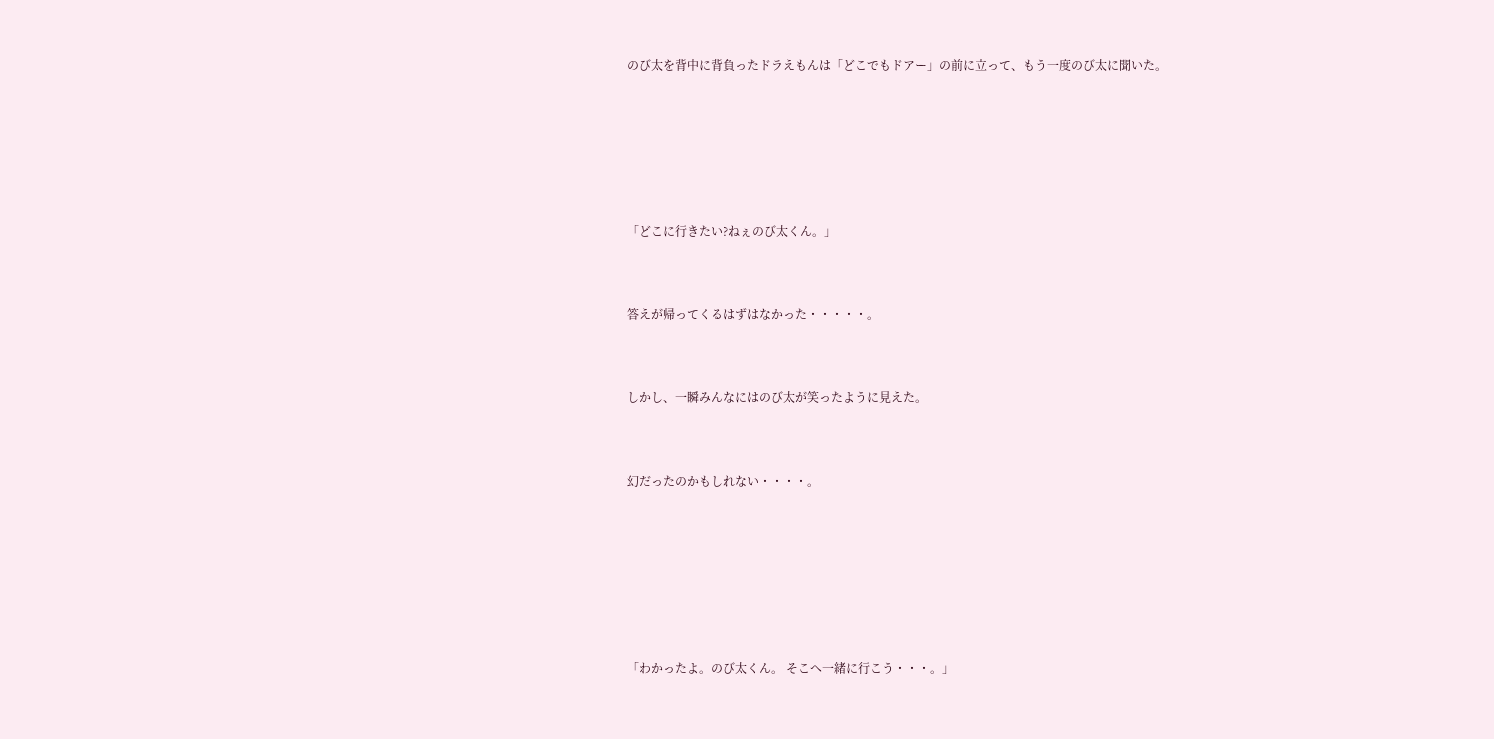のび太を背中に背負ったドラえもんは「どこでもドアー」の前に立って、もう一度のび太に聞いた。







「どこに行きたい?ねぇのび太くん。」



答えが帰ってくるはずはなかった・・・・・。



しかし、一瞬みんなにはのび太が笑ったように見えた。



幻だったのかもしれない・・・・。








「わかったよ。のび太くん。 そこへ一緒に行こう・・・。」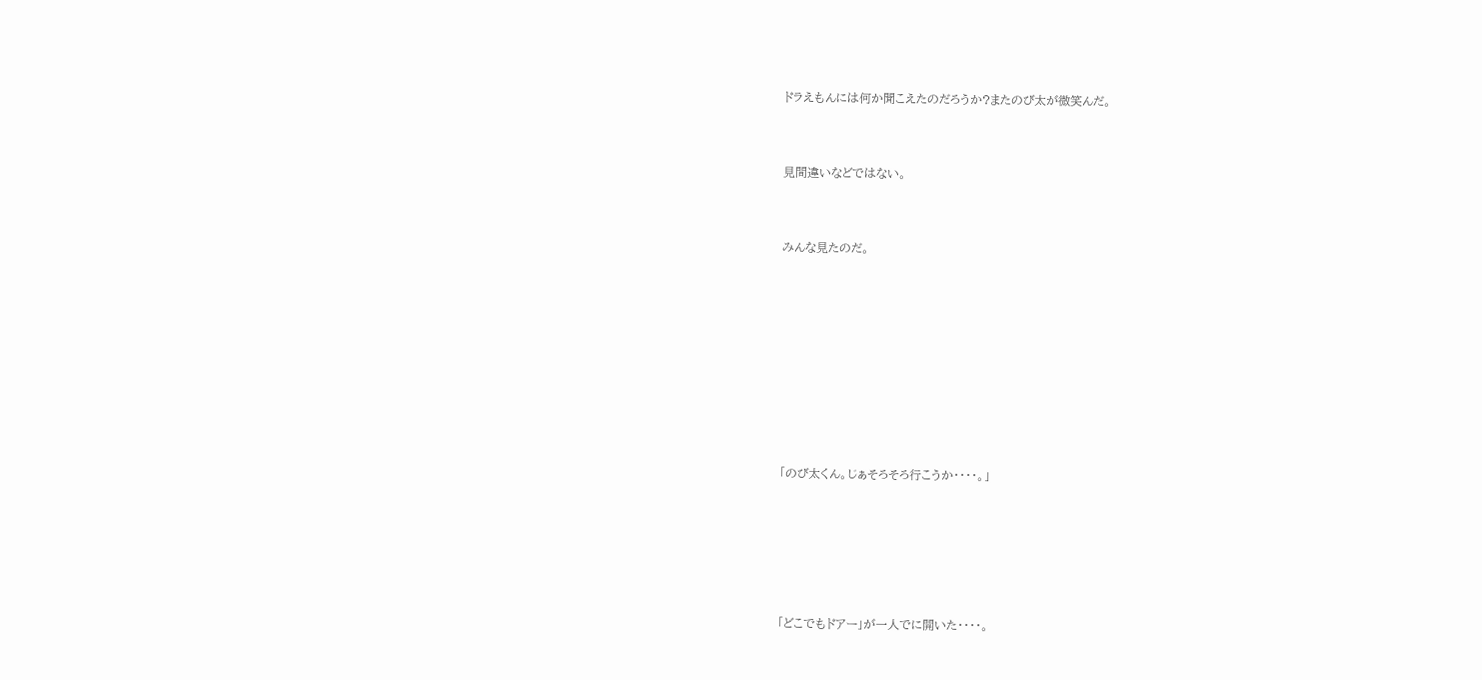ドラえもんには何か聞こえたのだろうか?またのび太が微笑んだ。



見間違いなどではない。



みんな見たのだ。











「のび太くん。じぁそろそろ行こうか・・・・。」







「どこでもドアー」が一人でに開いた・・・・。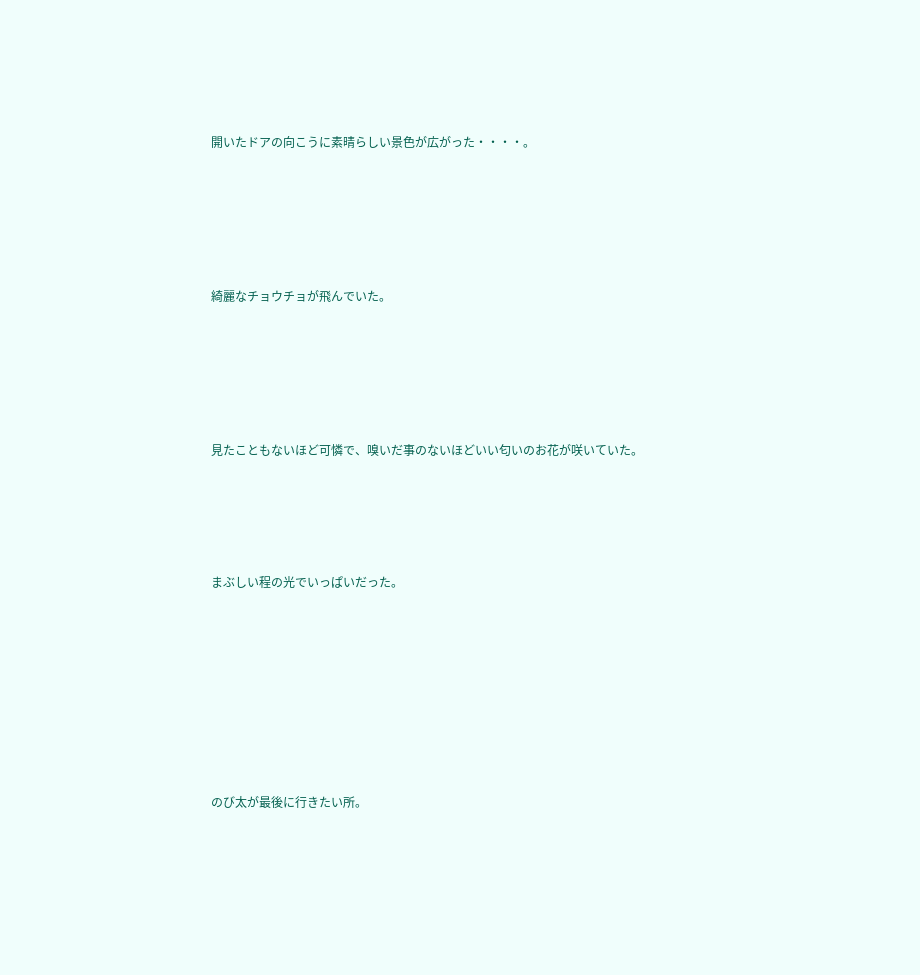開いたドアの向こうに素晴らしい景色が広がった・・・・。






綺麗なチョウチョが飛んでいた。






見たこともないほど可憐で、嗅いだ事のないほどいい匂いのお花が咲いていた。





まぶしい程の光でいっぱいだった。









のび太が最後に行きたい所。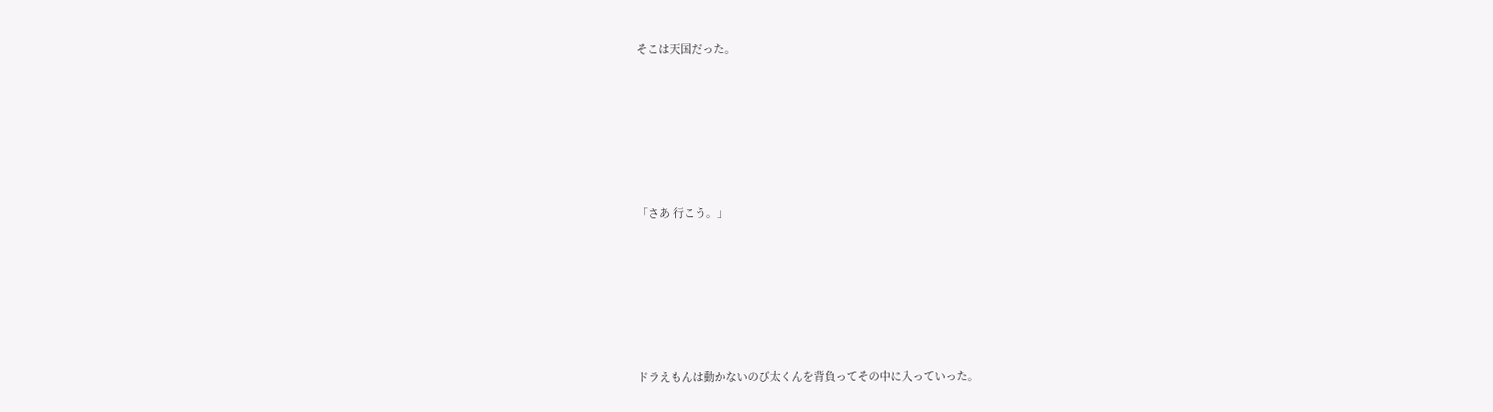そこは天国だった。







「さあ 行こう。」







ドラえもんは動かないのび太くんを背負ってその中に入っていった。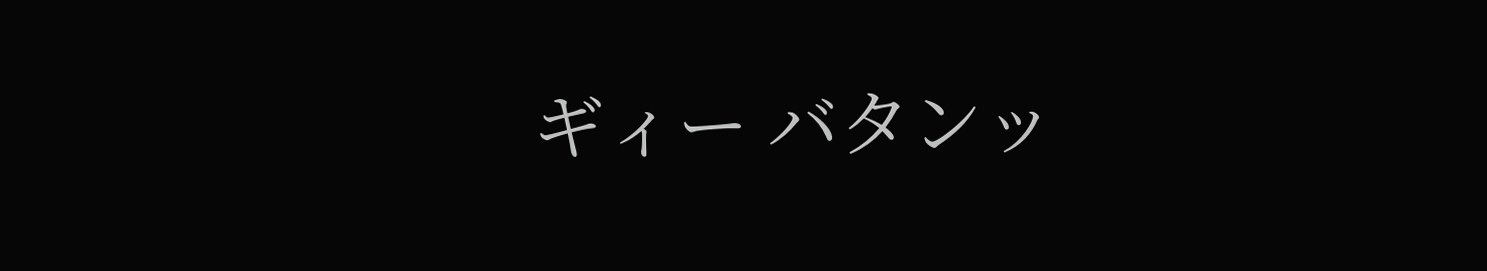ギィー バタンッ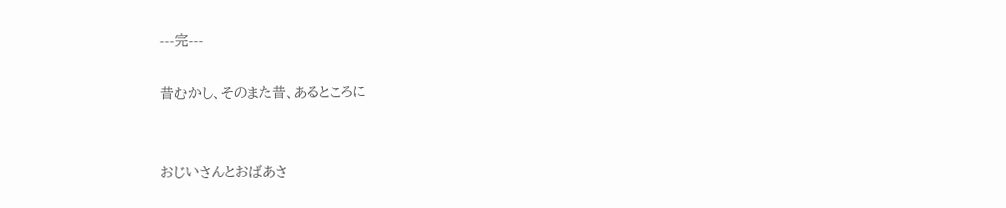---完---

昔むかし、そのまた昔、あるところに


おじいさんとおばあさ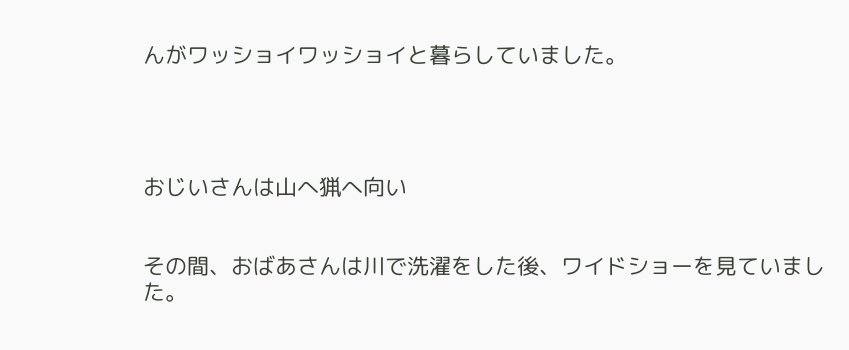んがワッショイワッショイと暮らしていました。




おじいさんは山へ猟へ向い


その間、おばあさんは川で洗濯をした後、ワイドショーを見ていました。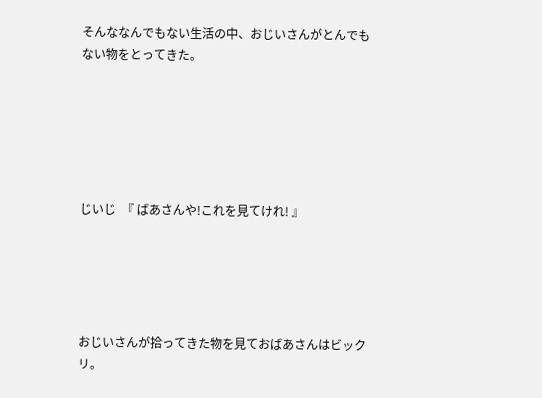そんななんでもない生活の中、おじいさんがとんでもない物をとってきた。






じいじ  『 ばあさんや!これを見てけれ! 』





おじいさんが拾ってきた物を見ておばあさんはビックリ。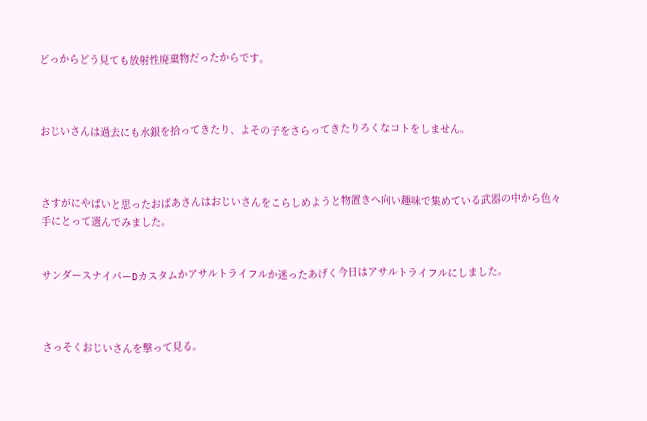どっからどう見ても放射性廃棄物だったからです。



おじいさんは過去にも水銀を拾ってきたり、よその子をさらってきたりろくなコトをしません。



さすがにやばいと思ったおばあさんはおじいさんをこらしめようと物置きへ向い趣味で集めている武器の中から色々手にとって選んでみました。


サンダースナイパーDカスタムかアサルトライフルか迷ったあげく今日はアサルトライフルにしました。



さっそくおじいさんを撃って見る。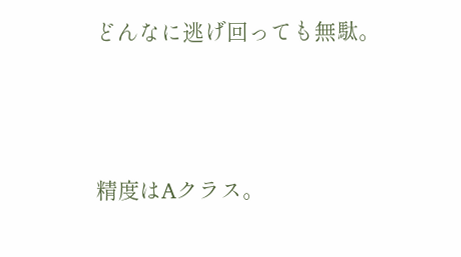どんなに逃げ回っても無駄。



精度はAクラス。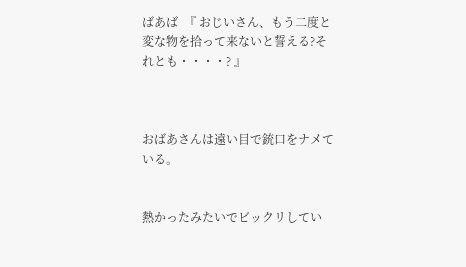ばあば  『 おじいさん、もう二度と変な物を拾って来ないと誓える?それとも・・・・? 』



おばあさんは遠い目で銃口をナメている。


熱かったみたいでビックリしてい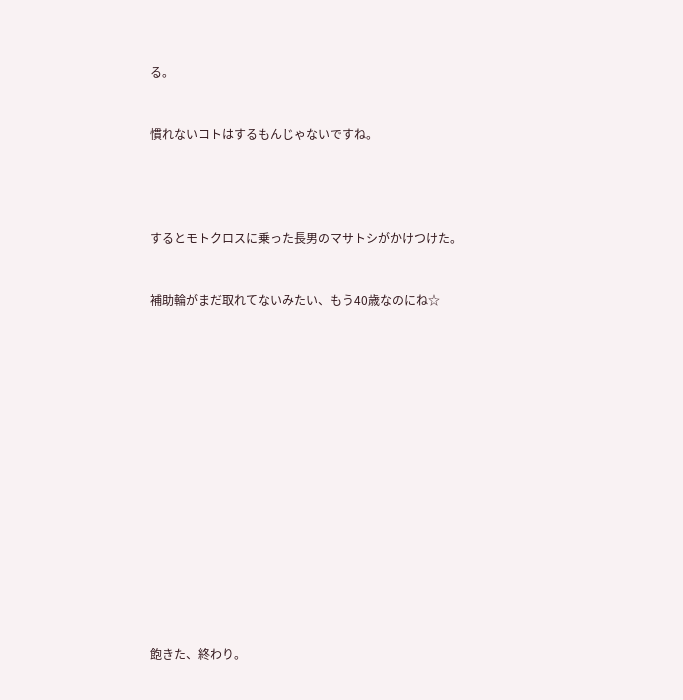る。


慣れないコトはするもんじゃないですね。




するとモトクロスに乗った長男のマサトシがかけつけた。


補助輪がまだ取れてないみたい、もう40歳なのにね☆
















飽きた、終わり。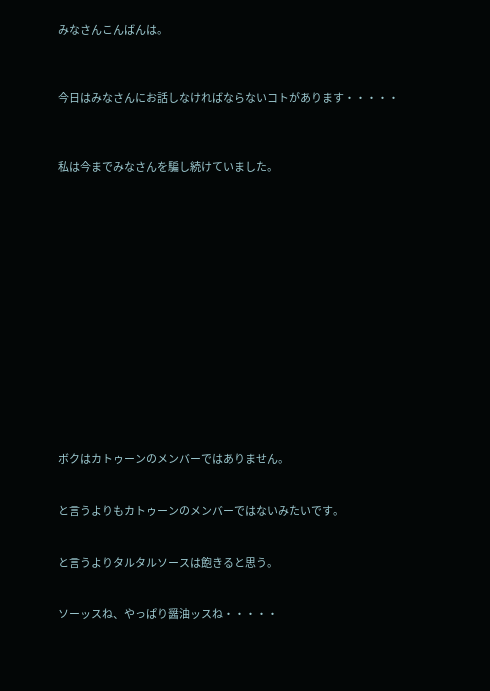みなさんこんばんは。



今日はみなさんにお話しなければならないコトがあります・・・・・



私は今までみなさんを騙し続けていました。
















ボクはカトゥーンのメンバーではありません。


と言うよりもカトゥーンのメンバーではないみたいです。


と言うよりタルタルソースは飽きると思う。


ソーッスね、やっぱり醤油ッスね・・・・・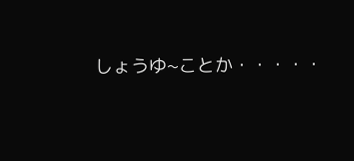しょうゆ~ことか・・・・・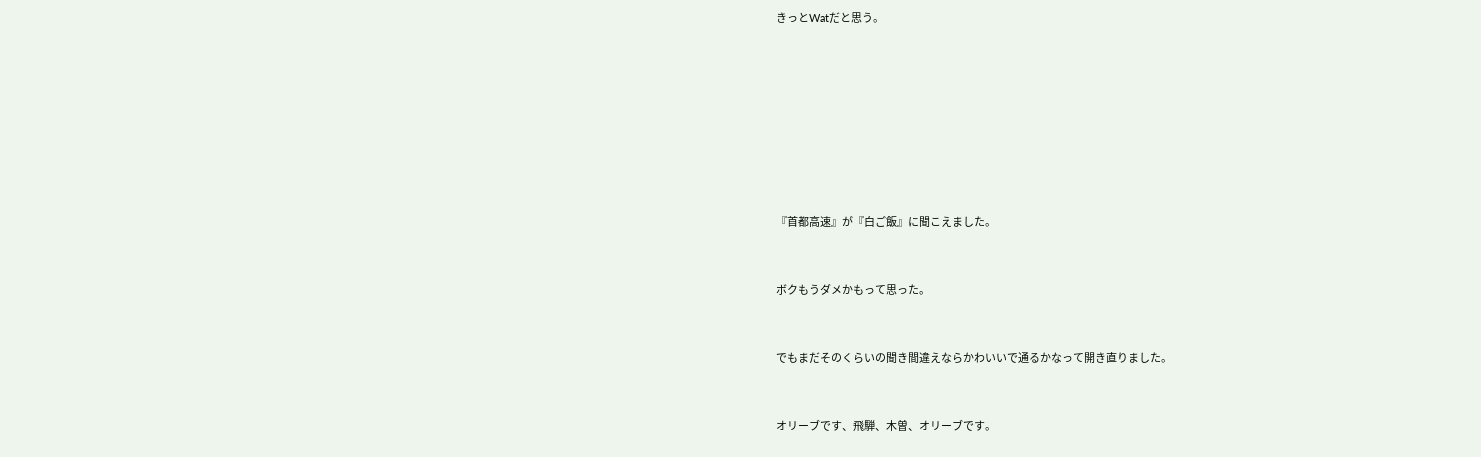きっとWatだと思う。








『首都高速』が『白ご飯』に聞こえました。


ボクもうダメかもって思った。


でもまだそのくらいの聞き間違えならかわいいで通るかなって開き直りました。


オリーブです、飛騨、木曽、オリーブです。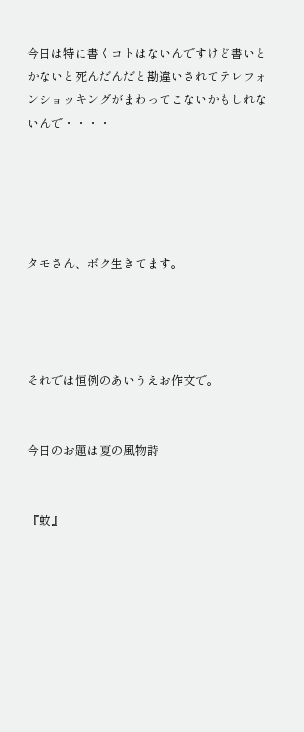今日は特に書くコトはないんですけど書いとかないと死んだんだと勘違いされてテレフォンショッキングがまわってこないかもしれないんで・・・・





タモさん、ボク生きてます。




それでは恒例のあいうえお作文で。


今日のお題は夏の風物詩


『蚊』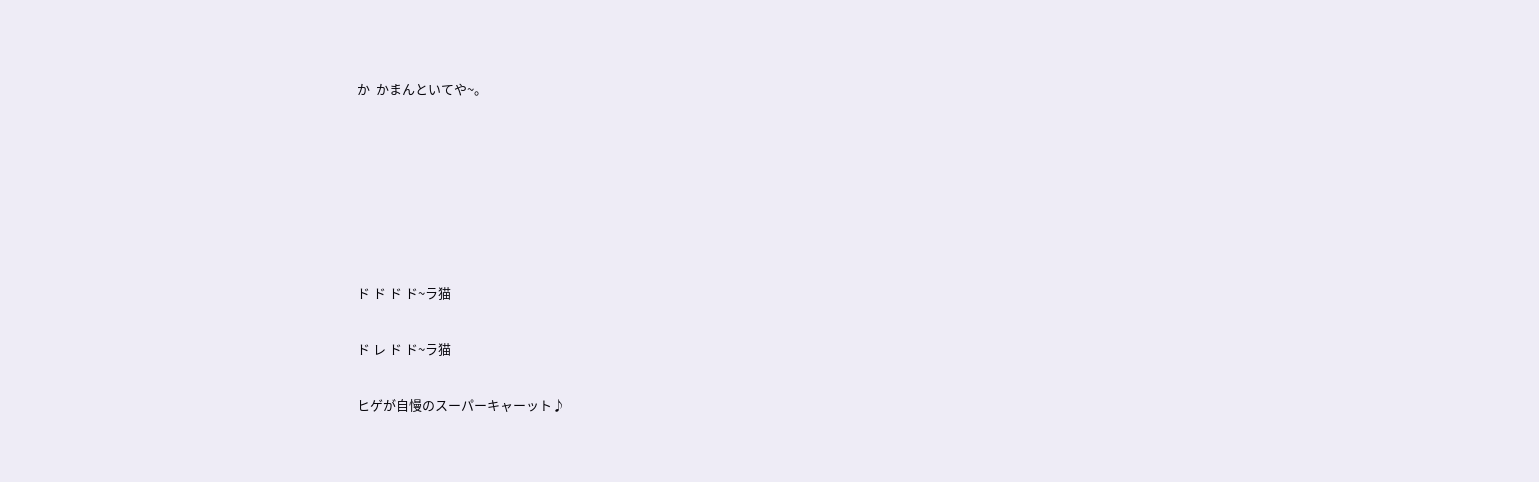か  かまんといてや~。










ド ド ド ド~ラ猫


ド レ ド ド~ラ猫


ヒゲが自慢のスーパーキャーット♪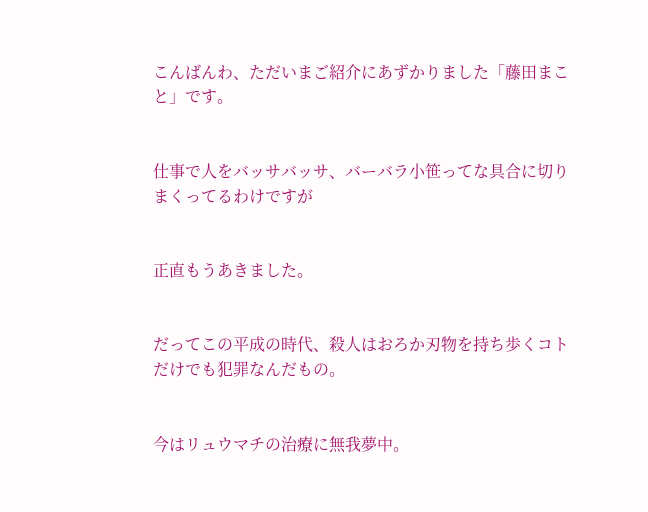こんばんわ、ただいまご紹介にあずかりました「藤田まこと」です。


仕事で人をバッサバッサ、バーバラ小笹ってな具合に切りまくってるわけですが


正直もうあきました。


だってこの平成の時代、殺人はおろか刃物を持ち歩くコトだけでも犯罪なんだもの。


今はリュウマチの治療に無我夢中。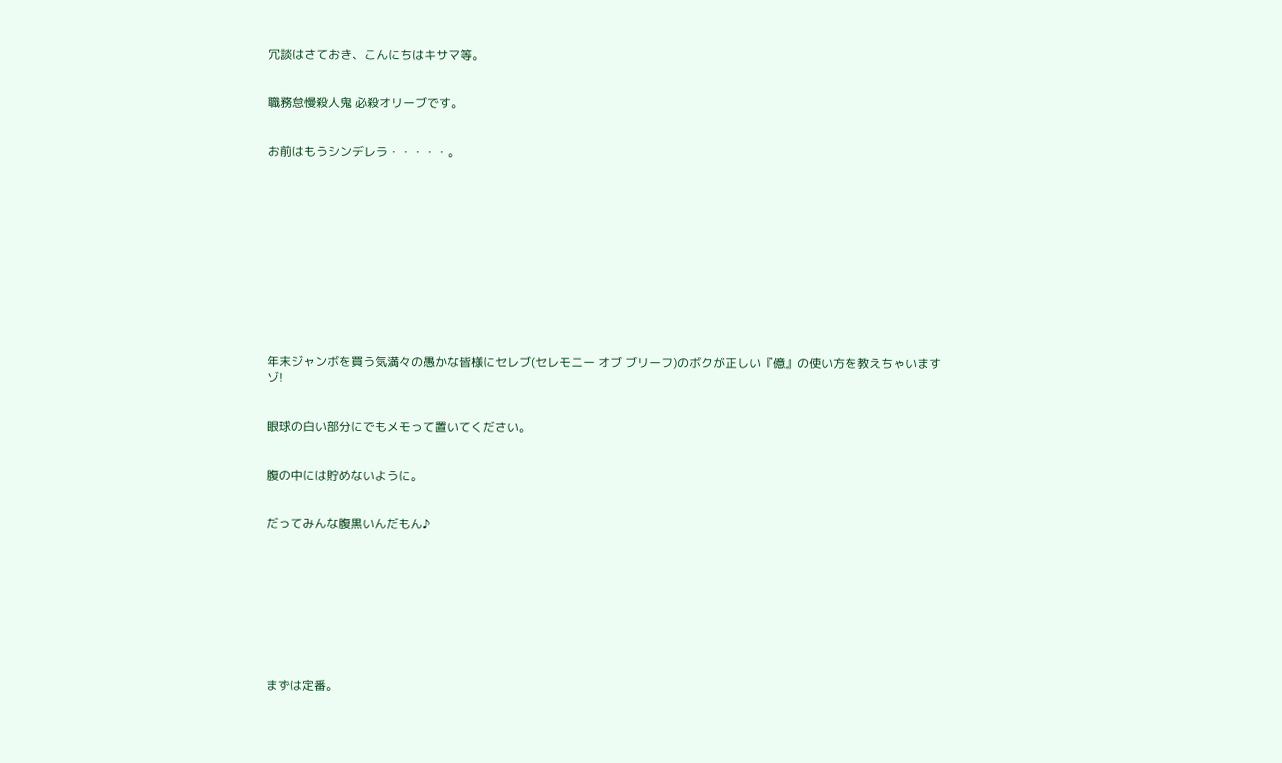冗談はさておき、こんにちはキサマ等。


職務怠慢殺人鬼 必殺オリーブです。


お前はもうシンデレラ・・・・・。












年末ジャンボを買う気満々の愚かな皆様にセレブ(セレモニー オブ ブリーフ)のボクが正しい『億』の使い方を教えちゃいますゾ!


眼球の白い部分にでもメモって置いてください。


腹の中には貯めないように。


だってみんな腹黒いんだもん♪









まずは定番。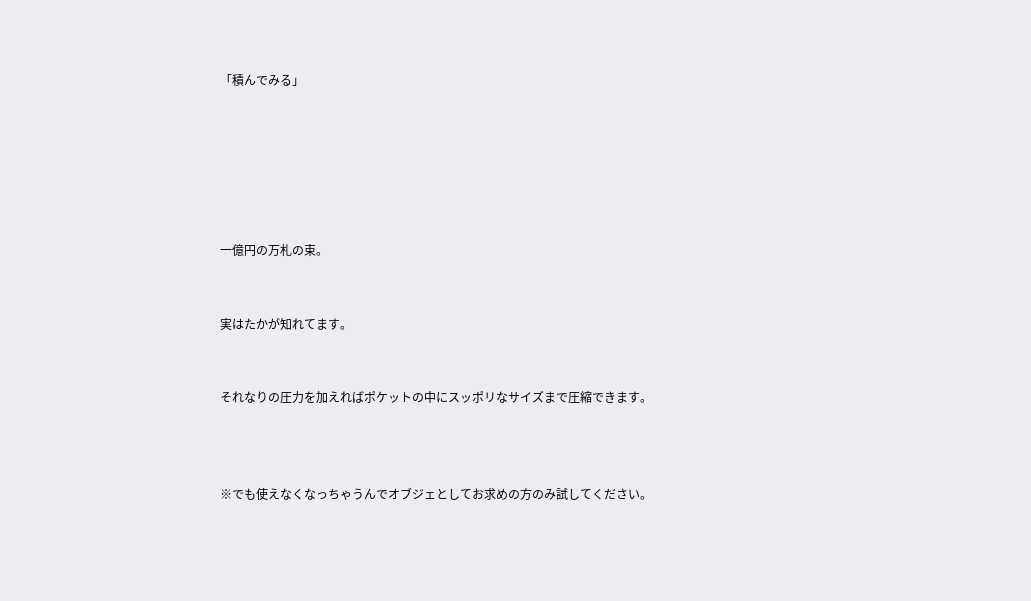「積んでみる」






一億円の万札の束。


実はたかが知れてます。


それなりの圧力を加えればポケットの中にスッポリなサイズまで圧縮できます。



※でも使えなくなっちゃうんでオブジェとしてお求めの方のみ試してください。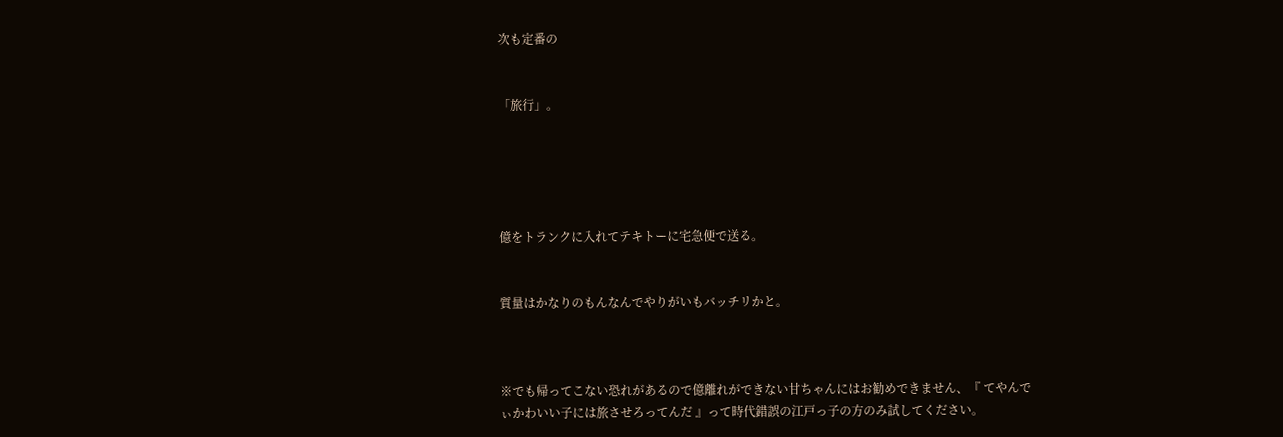次も定番の


「旅行」。





億をトランクに入れてテキトーに宅急便で送る。


質量はかなりのもんなんでやりがいもバッチリかと。



※でも帰ってこない恐れがあるので億離れができない甘ちゃんにはお勧めできません、『 てやんでぃかわいい子には旅させろってんだ 』って時代錯誤の江戸っ子の方のみ試してください。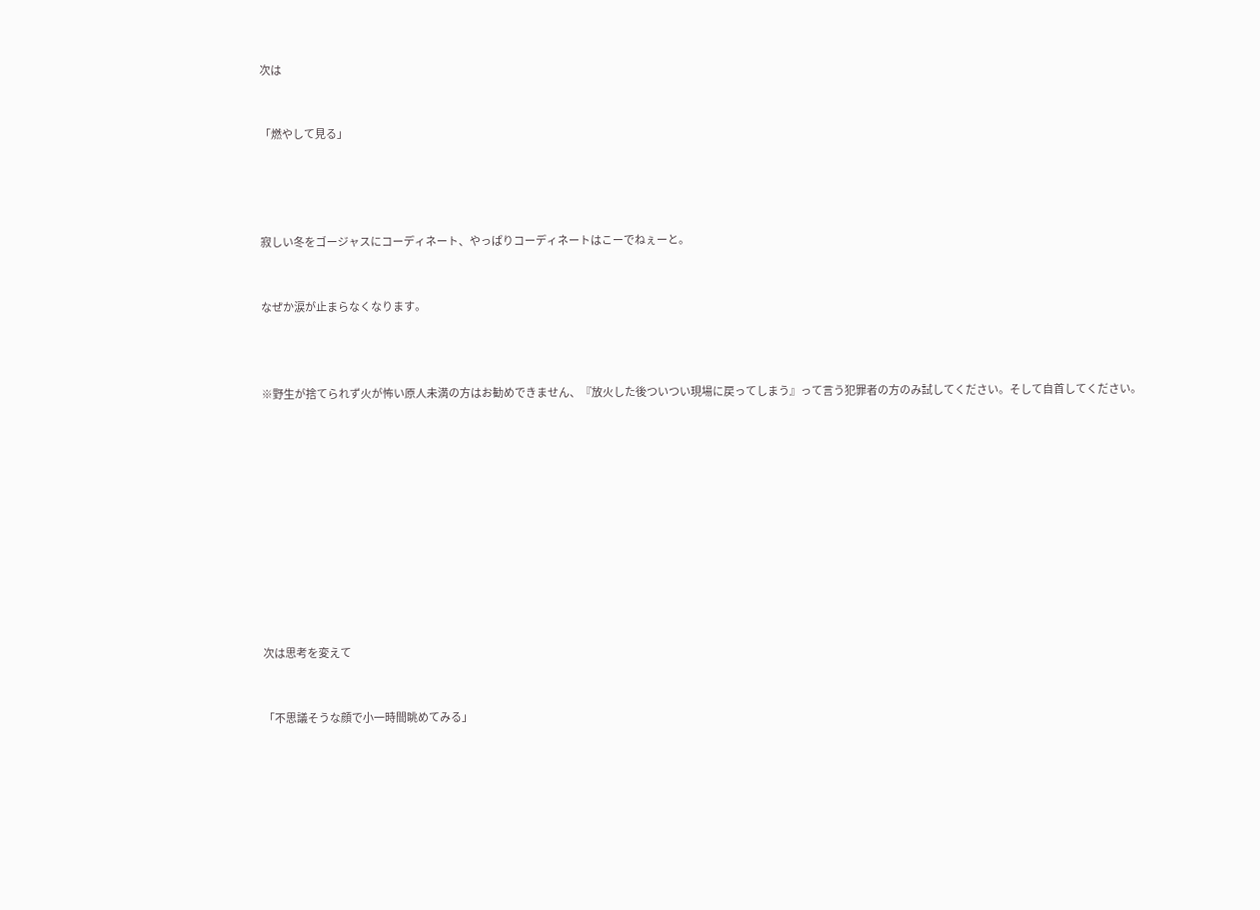次は


「燃やして見る」




寂しい冬をゴージャスにコーディネート、やっぱりコーディネートはこーでねぇーと。


なぜか涙が止まらなくなります。



※野生が捨てられず火が怖い原人未満の方はお勧めできません、『放火した後ついつい現場に戻ってしまう』って言う犯罪者の方のみ試してください。そして自首してください。











次は思考を変えて


「不思議そうな顔で小一時間眺めてみる」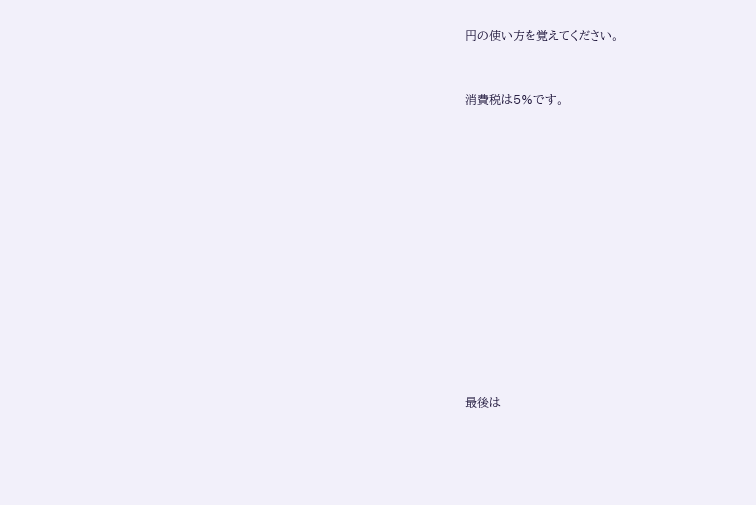円の使い方を覚えてください。


消費税は5%です。













最後は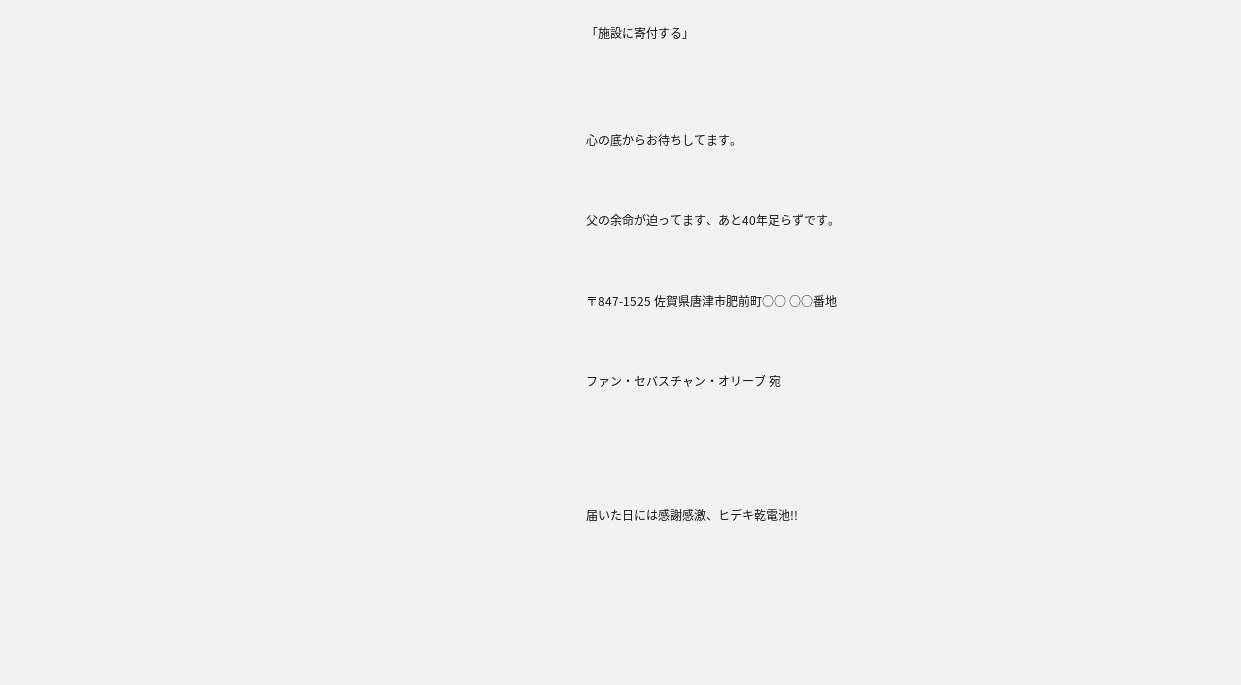「施設に寄付する」



心の底からお待ちしてます。


父の余命が迫ってます、あと40年足らずです。


〒847-1525 佐賀県唐津市肥前町○○ ○○番地


ファン・セバスチャン・オリーブ 宛




届いた日には感謝感激、ヒデキ乾電池!!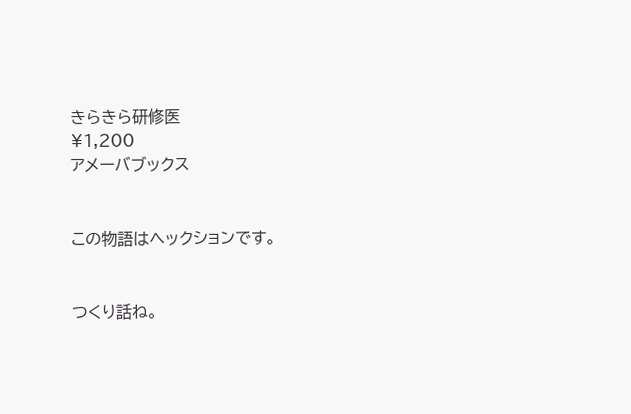きらきら研修医
¥1,200
アメーバブックス


この物語はへックションです。


つくり話ね。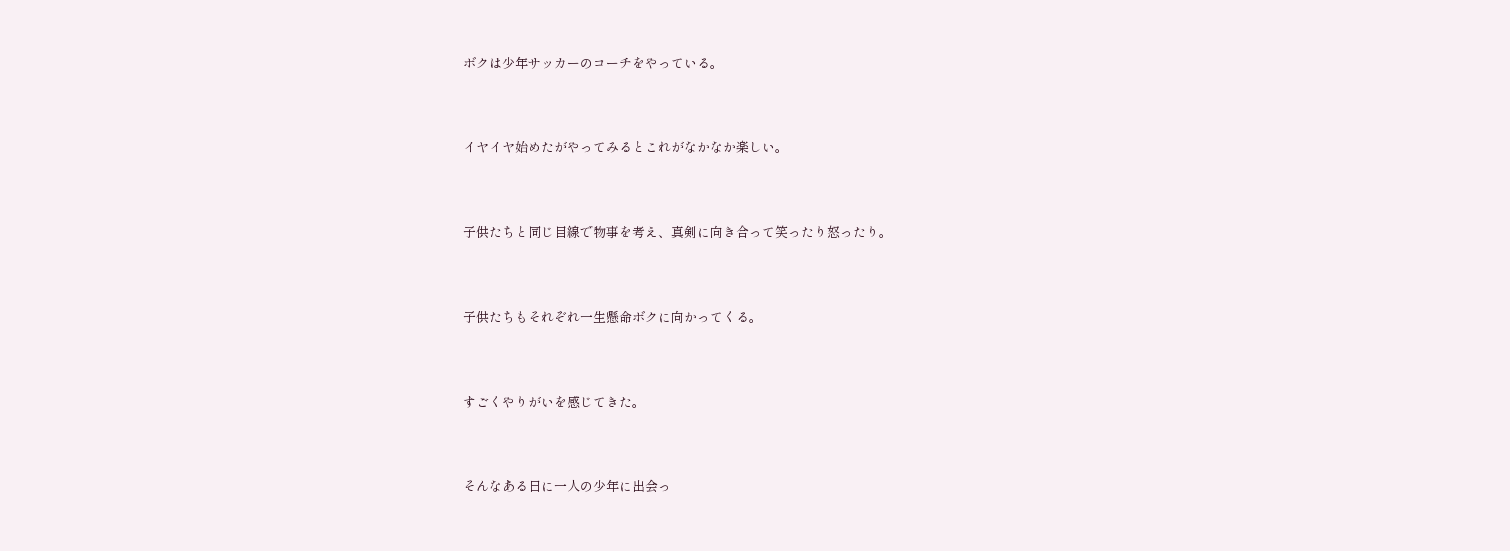ボクは少年サッカーのコーチをやっている。



イヤイヤ始めたがやってみるとこれがなかなか楽しい。



子供たちと同じ目線で物事を考え、真剣に向き合って笑ったり怒ったり。



子供たちもそれぞれ一生懸命ボクに向かってくる。



すごくやりがいを感じてきた。



そんなある日に一人の少年に出会っ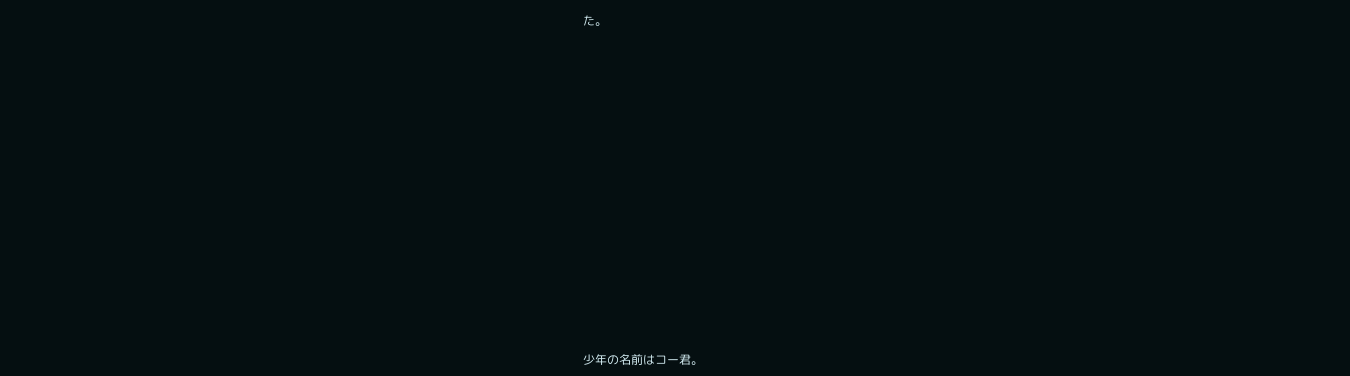た。















少年の名前はコー君。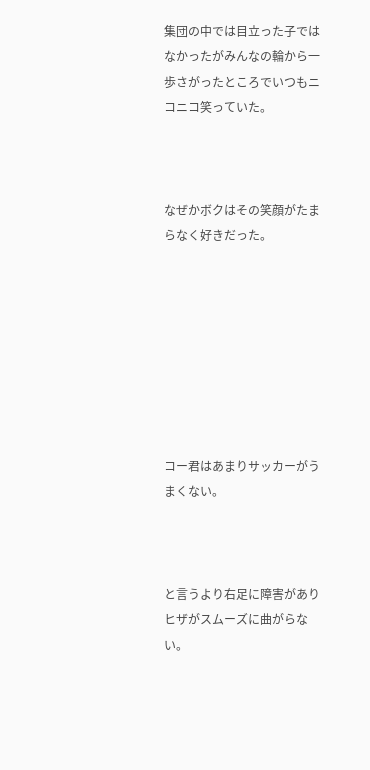集団の中では目立った子ではなかったがみんなの輪から一歩さがったところでいつもニコニコ笑っていた。



なぜかボクはその笑顔がたまらなく好きだった。








コー君はあまりサッカーがうまくない。



と言うより右足に障害がありヒザがスムーズに曲がらない。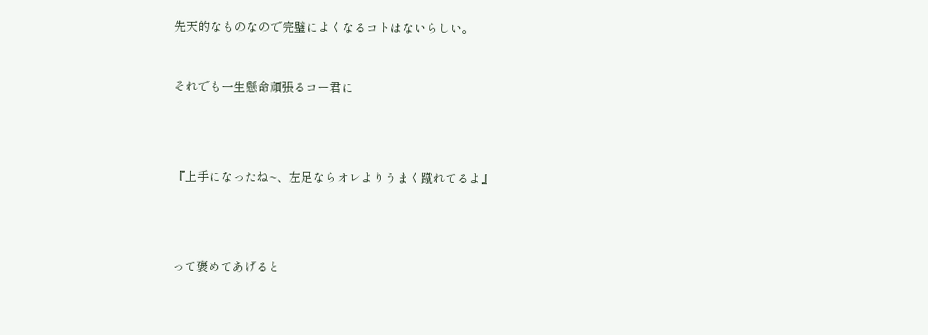先天的なものなので完璧によくなるコトはないらしい。



それでも一生懸命頑張るコー君に





『上手になったね~、左足ならオレよりうまく蹴れてるよ』





って褒めてあげると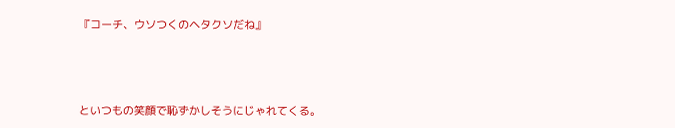『コーチ、ウソつくのヘタクソだね』




といつもの笑顔で恥ずかしそうにじゃれてくる。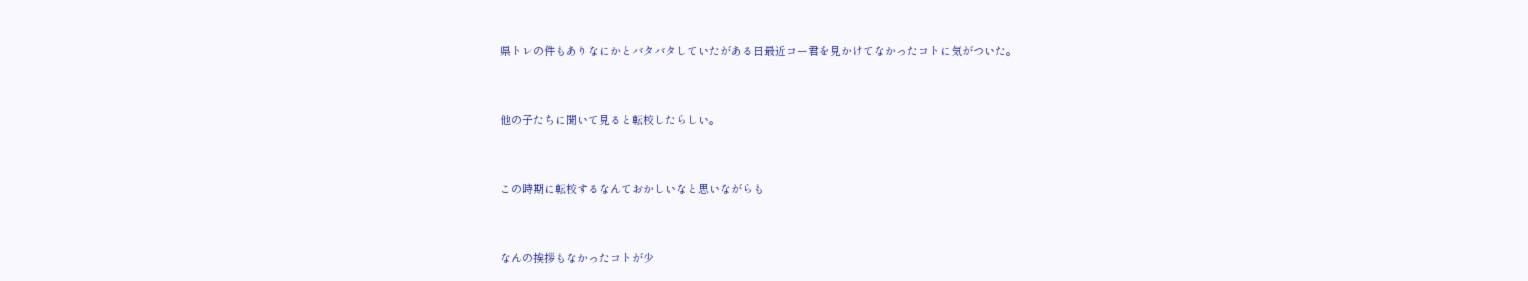県トレの件もありなにかとバタバタしていたがある日最近コー君を見かけてなかったコトに気がついた。



他の子たちに聞いて見ると転校したらしい。



この時期に転校するなんておかしいなと思いながらも



なんの挨拶もなかったコトが少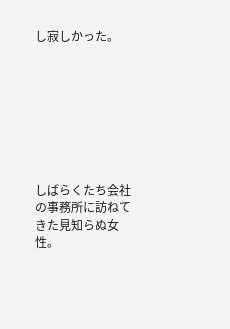し寂しかった。








しばらくたち会社の事務所に訪ねてきた見知らぬ女性。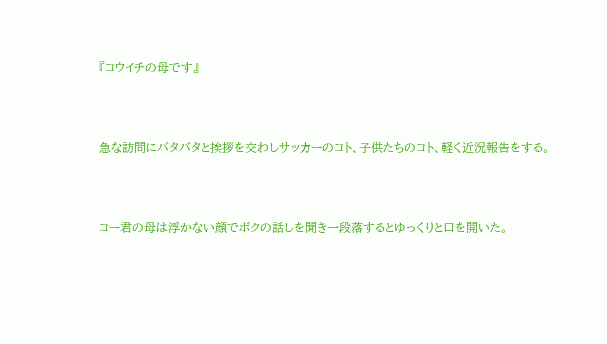『コウイチの母です』



急な訪問にバタバタと挨拶を交わしサッカーのコト、子供たちのコト、軽く近況報告をする。



コー君の母は浮かない顔でボクの話しを聞き一段落するとゆっくりと口を開いた。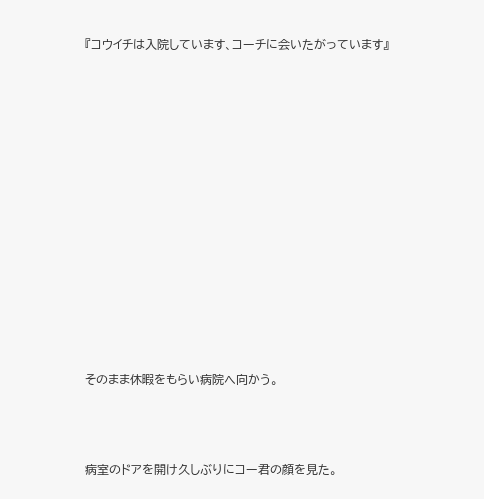『コウイチは入院しています、コーチに会いたがっています』














そのまま休暇をもらい病院へ向かう。



病室のドアを開け久しぶりにコー君の顔を見た。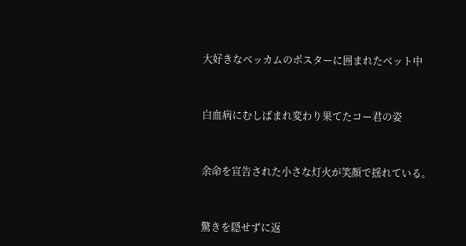大好きなベッカムのポスターに囲まれたベット中



白血病にむしばまれ変わり果てたコー君の姿



余命を宣告された小さな灯火が笑顔で揺れている。



驚きを隠せずに返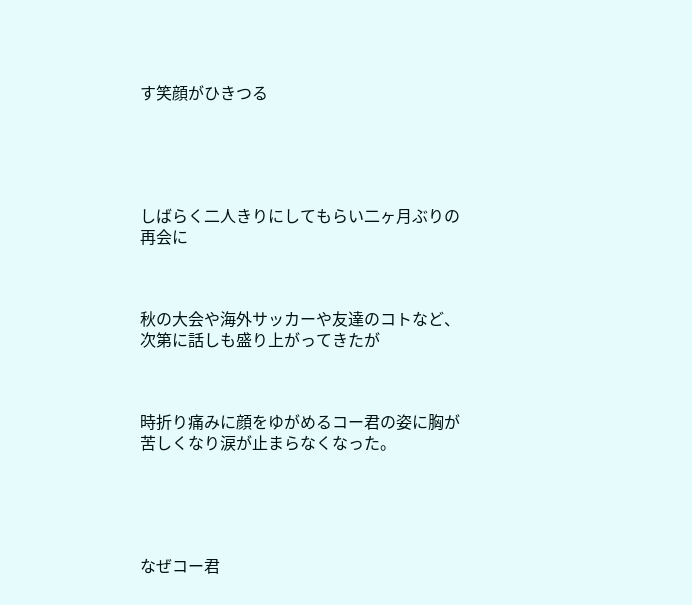す笑顔がひきつる





しばらく二人きりにしてもらい二ヶ月ぶりの再会に



秋の大会や海外サッカーや友達のコトなど、次第に話しも盛り上がってきたが



時折り痛みに顔をゆがめるコー君の姿に胸が苦しくなり涙が止まらなくなった。





なぜコー君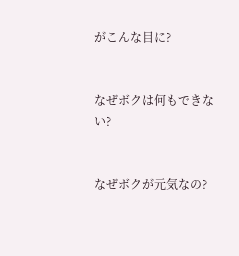がこんな目に?


なぜボクは何もできない?


なぜボクが元気なの?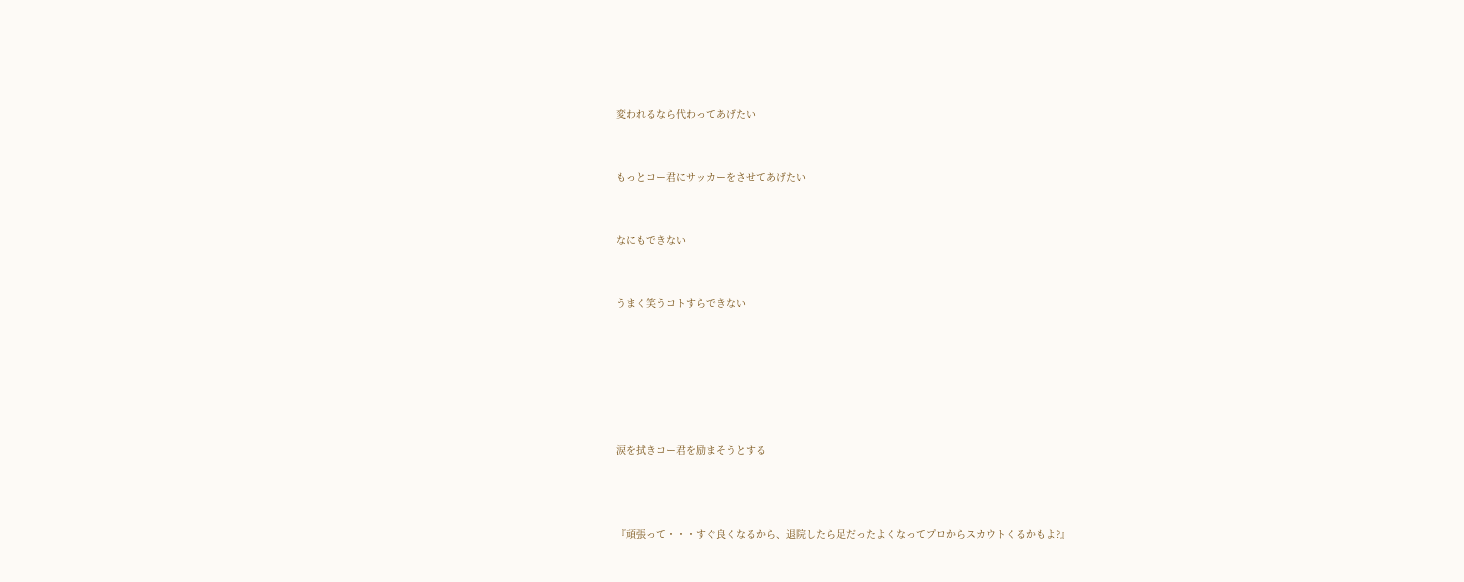変われるなら代わってあげたい


もっとコー君にサッカーをさせてあげたい


なにもできない


うまく笑うコトすらできない






涙を拭きコー君を励まそうとする



『頑張って・・・すぐ良くなるから、退院したら足だったよくなってプロからスカウトくるかもよ?』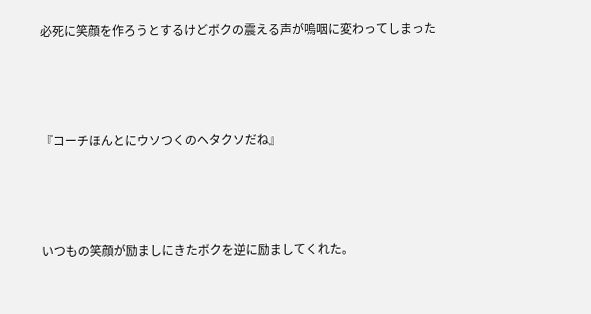必死に笑顔を作ろうとするけどボクの震える声が嗚咽に変わってしまった





『コーチほんとにウソつくのヘタクソだね』





いつもの笑顔が励ましにきたボクを逆に励ましてくれた。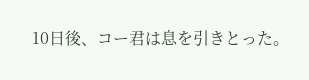10日後、コー君は息を引きとった。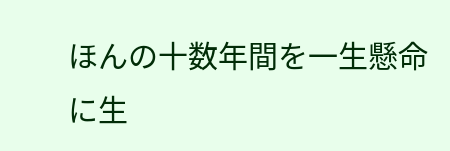ほんの十数年間を一生懸命に生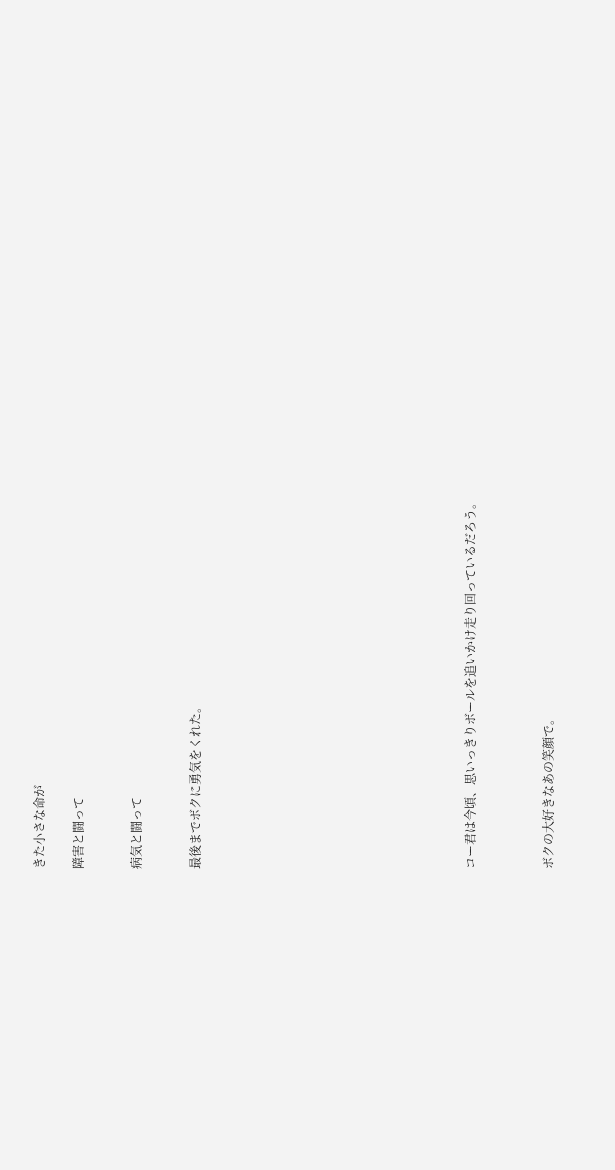きた小さな命が

障害と闘って


病気と闘って


最後までボクに勇気をくれた。













コー君は今頃、思いっきりボールを追いかけ走り回っているだろう。



ボクの大好きなあの笑顔で。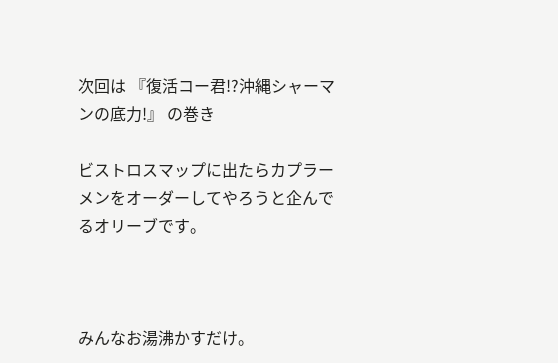次回は 『復活コー君!?沖縄シャーマンの底力!』 の巻き

ビストロスマップに出たらカプラーメンをオーダーしてやろうと企んでるオリーブです。



みんなお湯沸かすだけ。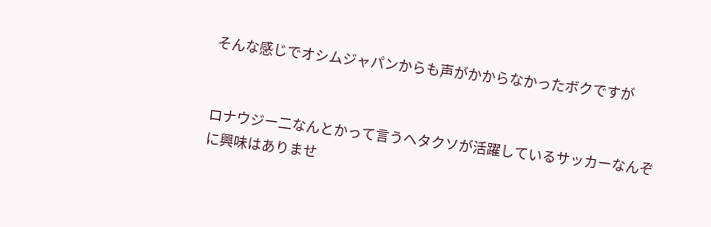そんな感じでオシムジャパンからも声がかからなかったボクですが


ロナウジー二なんとかって言うヘタクソが活躍しているサッカーなんぞに興味はありませ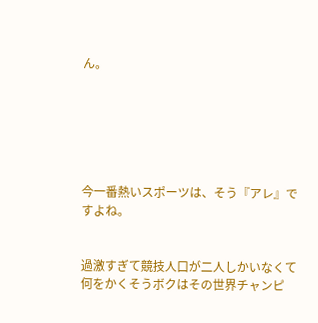ん。






今一番熱いスポーツは、そう『アレ』ですよね。


過激すぎて競技人口が二人しかいなくて何をかくそうボクはその世界チャンピ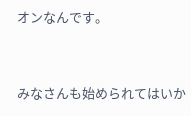オンなんです。


みなさんも始められてはいか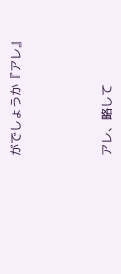がでしょうか『アレ』





アレ、略して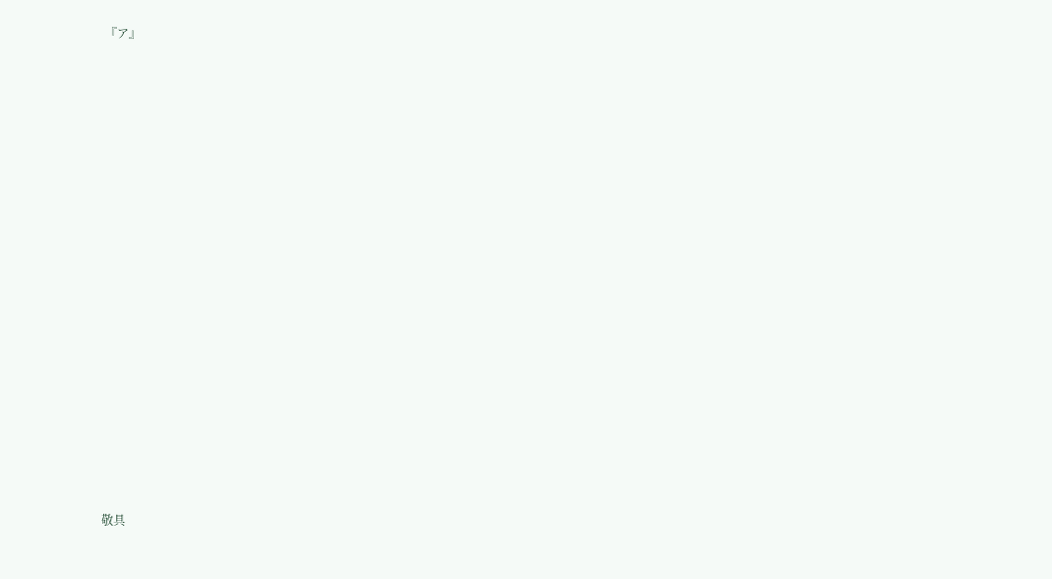『ア』



















敬具